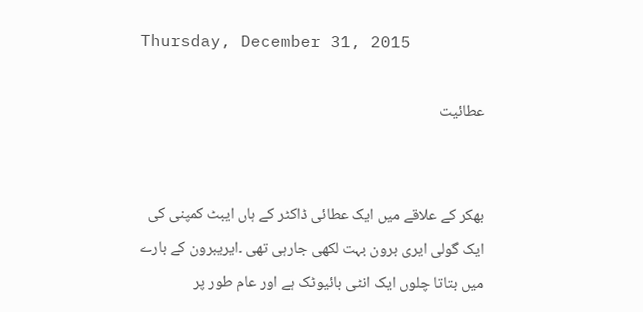Thursday, December 31, 2015

عطائیت


بھکر کے علاقے میں ایک عطائی ڈاکٹر کے ہاں ایبٹ کمپنی کی ایک گولی ایری برون بہت لکھی جارہی تھی ۔ایریبرون کے بارے میں بتاتا چلوں ایک انٹی بائیوٹک ہے اور عام طور پر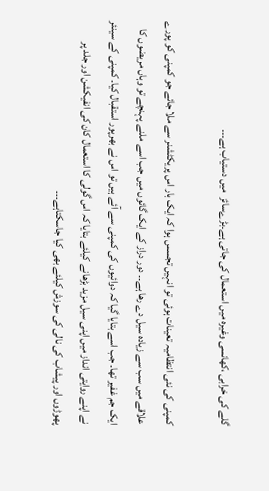گلے کی خرابی ،کھانسی وغیرہ میں استعمال کی جاتی ہے۔بڑےسائز  میں دستیاب ہے۔۔۔

کمپنی کی نئی انتظامیہ تعینات ہوئی تو انہیں تجسس ہوا کہ ایک بار اس پریکٹشنر سے ملا جائے جو کمپنی کو پورے علاقے میں سب سے زیادہ سیل دے رھا ہے۔۔ دور دراز کے ایک گائوں میں جب اسے ملنے پہنچے تو وہاں مریضوں کا ایک جم غفیر تھا۔ جب اسے بتایا گیا کہ دوائیوں کی کمپنی سے آئے ہیں تو اس نے بھرپور استقبال کیا۔ کمپنی کے سینئر نے اپنے روایتی انداز میں اپنی سیل مزید بڑھانے کیلئے بتایا کہ اس گولی کا استعمال کان کی انفیکشن اور جلد پر پھوڑوں اور پیشاب کی نالی کی سوزش کیلئے بھی کیا جاسکتاہے۔۔۔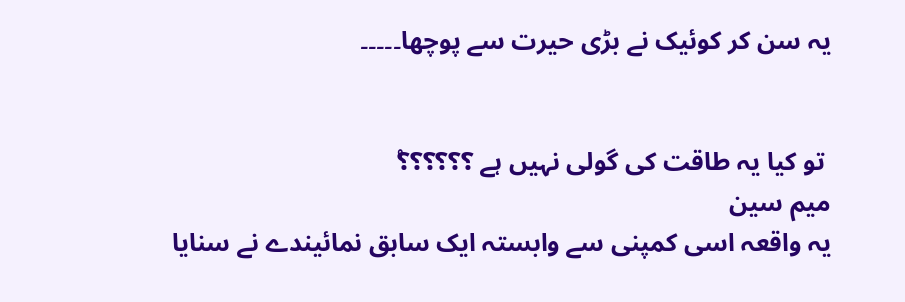یہ سن کر کوئیک نے بڑی حیرت سے پوچھا۔۔۔۔۔


 تو کیا یہ طاقت کی گولی نہیں ہے ؟؟؟؟؟؟ْ
میم سین
یہ واقعہ اسی کمپنی سے وابستہ ایک سابق نمائیندے نے سنایا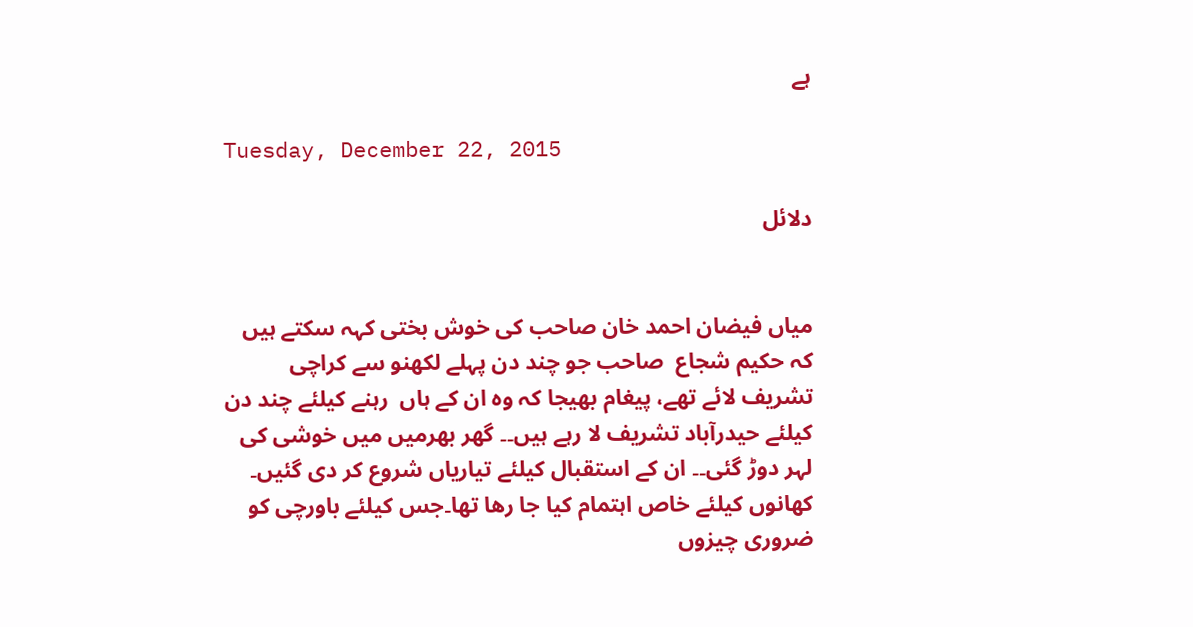ہے

Tuesday, December 22, 2015

دلائل


میاں فیضان احمد خان صاحب کی خوش بختی کہہ سکتے ہیں کہ حکیم شجاع  صاحب جو چند دن پہلے لکھنو سے کراچی تشریف لائے تھے، پیغام بھیجا کہ وہ ان کے ہاں  رہنے کیلئے چند دن کیلئے حیدرآباد تشریف لا رہے ہیں۔۔ گھر بھرمیں میں خوشی کی لہر دوڑ گئی۔۔ ان کے استقبال کیلئے تیاریاں شروع کر دی گئیں۔ کھانوں کیلئے خاص اہتمام کیا جا رھا تھا۔جس کیلئے باورچی کو ضروری چیزوں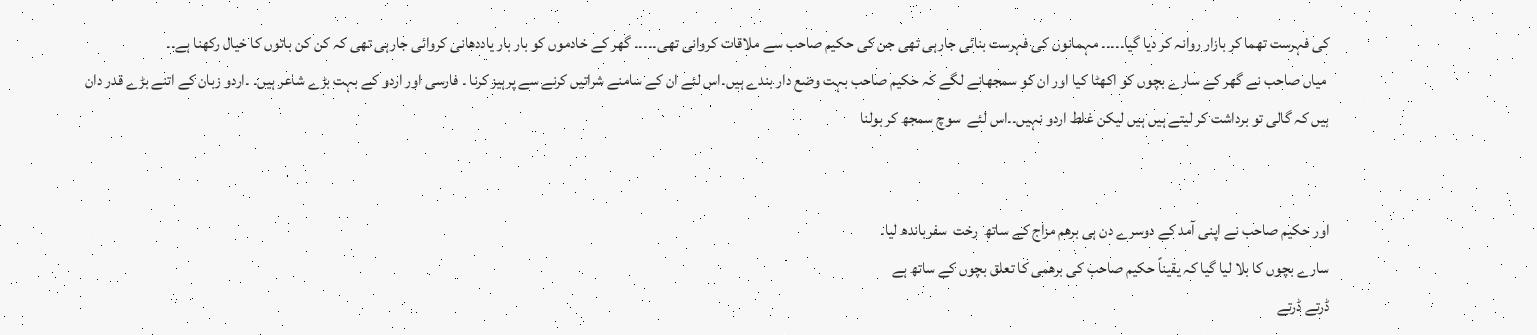کی فہرست تھما کر بازار روانہ کر دیا گیا۔۔۔۔۔ مہمانوں کی فہرست بنائی جارہی تھی جن کی حکیم صاحب سے ملاقات کروانی تھی۔۔۔۔۔ گھر کے خادموں کو بار بار یاددھانی کروائی جارہی تھی کہ کن کن باتوں کا خیال رکھنا ہے۔۔
 میاں صاحب نے گھر کے سارے بچوں کو اکھٹا کیا اور ان کو سمجھانے لگے کہ حکیم صاحب بہت وضع دار بندے ہیں۔اس لئے ان کے سامنے شراتیں کرنے سے پرہیز کرنا ۔ فارسی اور اردو کے بہت بڑے شاعر ہیں۔ ۔اردو زبان کے اتنے بڑے قدر دان ہیں کہ گالی تو برداشت کر لیتے ہیں ہیں لیکن غلط اردو نہیں۔۔اس لئے  سوچ سمجھ کر بولنا


اور حکیم صاحب نے اپنی آمد کے دوسرے دن ہی برھم مزاج کے ساتھ  رخت  سفرباندھ لیا۔
سارے بچوں کا بلا لیا گیا کہ یقیناً حکیم صاحب کی برھمی کا تعلق بچوں کے ساتھ ہے
ڈرتے ڈرتے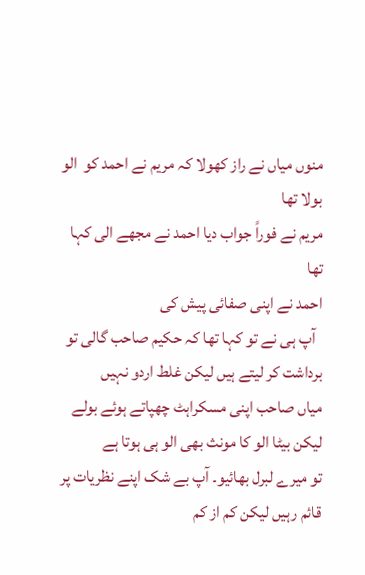منوں میاں نے راز کھولا کہ مریم نے احمد کو  الو بولا تھا
مریم نے فوراً جواب دیا احمد نے مجھے الی کہا  تھا
احمد نے اپنی صفائی پیش کی
  آپ ہی نے تو کہا تھا کہ حکیم صاحب گالی تو برداشت کر لیتے ہیں لیکن غلط اردو نہیں
میاں صاحب اپنی مسکراہٹ چھپاتے ہوئے بولے لیکن بیٹا الو کا مونث بھی الو ہی ہوتا ہے
تو میرے لبرل بھائیو۔ آپ بے شک اپنے نظریات پر قائم رہیں لیکن کم از کم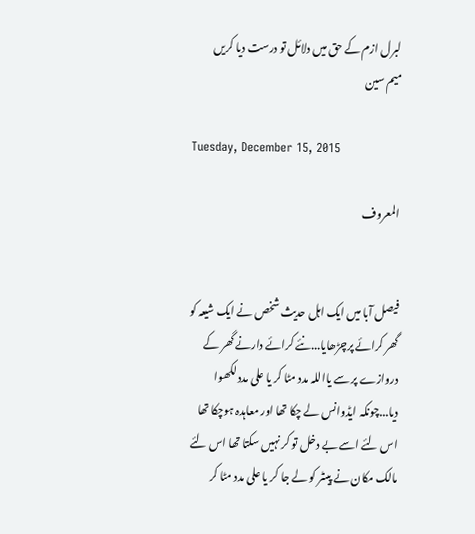لبرل ازم کے حق میں دلائل تو درست دیا کریں
میم سین

Tuesday, December 15, 2015

المعروف


فیصل آبا میں ایک اہل حدیث شخص نے ایک شیعہ کو گھر کرائے پرچڑھایا...نئے کرائے دارنے گھر کے دروازے پر سے یااللہ مدد مٹا کر یا علی مدد لکھوا دیا...چونکہ ایڈوانس لے چکا تھا اور معاہدہ ہوچکا تھا اس لئے اسے بے دخل تو کر نہیں سکتا تھا اس لئے مالک مکان نے پینٹر کو لے جا کر یا علی مدد مٹا کر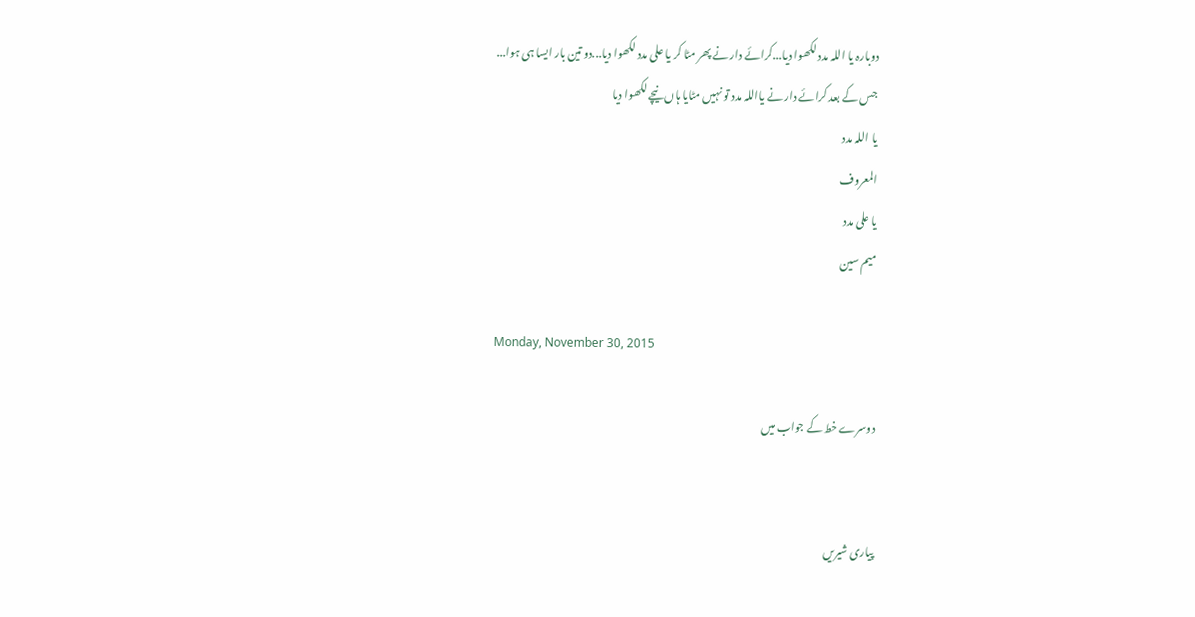دوبارہ یا اللہ مدد لکھوا دیا...کرائے دار نے پھر مٹا کر یا علی مدد لکھوا دیا...دو تین بار ایسا ہی ہوا...
جس کے بعد کرائے دار نے یااللہ مدد تو نہیں مٹایا ہاں نیچے لکھوا دیا
یا اللہ مدد
المعروف
یا علی مدد
میم سین

Monday, November 30, 2015

دوسرے خط کے جواب میں


پیاری شیریں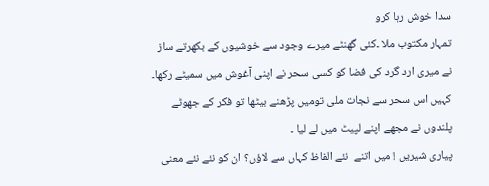سدا خوش رہا کرو
تمہار مکتوب ملا ۔کئی گھنٹے میرے وجود سے خوشیوں کے بکھرتے ساز نے میری ارد گرد کی فضا کو کسی سحر نے اپنی آغوش میں سمیٹے رکھا۔ کہیں اس سحر سے نجات ملی تومیں پڑھنے بیٹھا تو فکر کے جھوٹے پلندوں نے مجھے اپنے لپیٹ میں لے لیا ۔
پیاری شیریں ! میں اتنے  نئے الفاظ کہاں سے لاؤں؟ ان کو نئے نئے معنی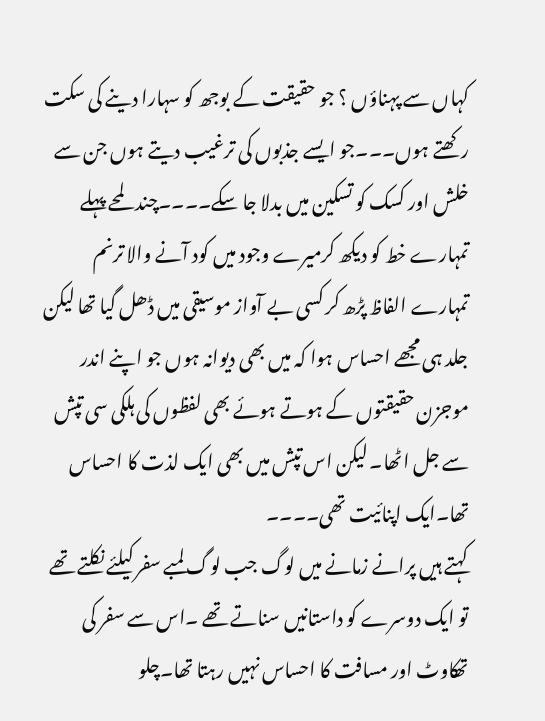کہاں سے پہناؤں ؟ جو حقیقت کے بوجھ کو سہارا دینے کی سکت رکھتے ہوں۔۔۔جو ایسے جذبوں کی ترغیب دیتے ہوں جن سے خلش اور کسک کو تسکین میں بدلا جا سکے۔۔۔۔چند لمحے پہلے تمہارے خط کو دیکھ کرمیرے وجود میں کود آنے والا ترنم تمہارے الفاظ پڑھ کر کسی بے آواز موسیقی میں ڈھل گیا تھا لیکن جلد ہی مجھے احساس ہوا کہ میں بھی دیوانہ ہوں جو اپنے اندر موجزن حقیقتوں کے ہوتے ہوئے بھی لفظوں کی ہلکی سی تپش سے جل اٹھا۔ لیکن اس تپش میں بھی ایک لذت کا احساس تھا۔ایک اپنائیت تھی۔۔۔۔
کہتے ہیں پرانے زمانے میں لوگ جب لوگ لمبے سفر کیلئے نکلتے تھے تو ایک دوسرے کو داستانیں سناتے تھے ۔اس سے سفر کی تھکاوٹ اور مسافت کا احساس نہیں رہتا تھا۔چلو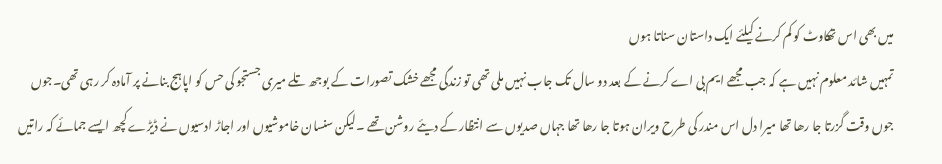میں بھی اس تھکاوٹ کو کم کرنے کیلئے ایک داستان سناتا ہوں
تمہیں شائد معلوم نہیں ہے کہ جب مجھے ایم بی اے کرنے کے بعد دو سال تک جاب نہیں ملی تھی تو زندگی مجھے خشک تصورات کے بوجھ تلے میری جستجو کی حس کو اپاہج بنانے پر آمادہ کر رہی تھی۔جوں جوں وقت گزرتا جا رھا تھا میرا دل اس مندر کی طرح ویران ہوتا جا رھا تھا جہاں صدیوں سے انتظار کے دیئے روشن تھے ۔لیکن سنسان خاموشیوں اور اجاڑ ادسیوں نے ڈیڑے کچھ ایسے جمائے کہ راتیں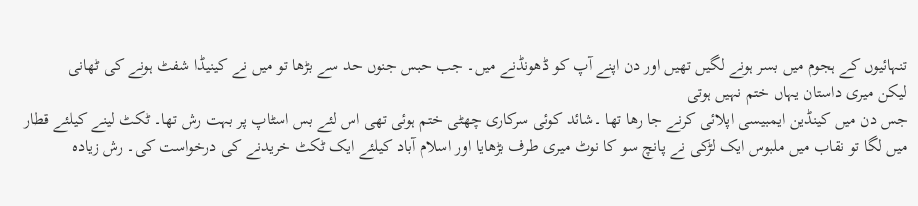تنہائیوں کے ہجوم میں بسر ہونے لگیں تھیں اور دن اپنے آپ کو ڈھونڈنے میں۔ جب حبس جنوں حد سے بڑھا تو میں نے کینیڈا شفٹ ہونے کی ٹھانی
لیکن میری داستان یہاں ختم نہیں ہوتی
جس دن میں کینڈین ایمبیسی اپلائی کرنے جا رھا تھا ۔شائد کوئی سرکاری چھٹی ختم ہوئی تھی اس لئے بس اسٹاپ پر بہت رش تھا۔ ٹکٹ لینے کیلئے قطار میں لگا تو نقاب میں ملبوس ایک لڑکی نے پانچ سو کا نوٹ میری طرف بڑھایا اور اسلام آباد کیلئے ایک ٹکٹ خریدنے کی درخواست کی۔ رش زیادہ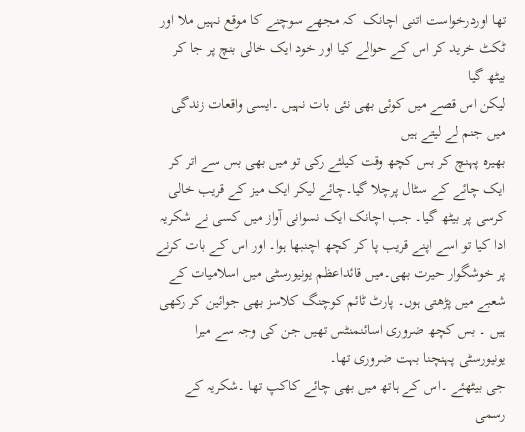تھا اوردرخواست اتنی اچانک  کہ مجھے سوچنے کا موقع نہیں ملا اور ٹکٹ خرید کر اس کے حوالے کیا اور خود ایک خالی بنچ پر جا کر بیٹھ گیا
لیکن اس قصے میں کوئی بھی نئی بات نہیں ۔ایسی واقعات زندگی میں جنم لے لیتے ہیں
بھیرہ پہنچ کر بس کچھ وقت کیلئے رکی تو میں بھی بس سے اتر کر ایک چائے کے سٹال پرچلا گیا۔چائے لیکر ایک میز کے قریب خالی کرسی پر بیٹھ گیا۔ جب اچانک ایک نسوانی آواز میں کسی نے شکریہ ادا کیا تو اسے اپنے قریب پا کر کچھ اچنبھا ہوا۔ اور اس کے بات کرنے پر خوشگوار حیرت بھی۔میں قائداعظم یونیورسٹی میں اسلامیات کے شعبے میں پڑھتی ہوں۔ پارٹ ٹائم کوچنگ کلاسز بھی جوائین کر رکھی ہیں ۔ بس کچھ ضروری اسائنمنٹس تھیں جن کی وجہ سے میرا یونیورسٹی پہنچنا بہت ضروری تھا۔
جی بیٹھئے ۔اس کے ہاتھ میں بھی چائے کاکپ تھا ۔شکریہ کے رسمی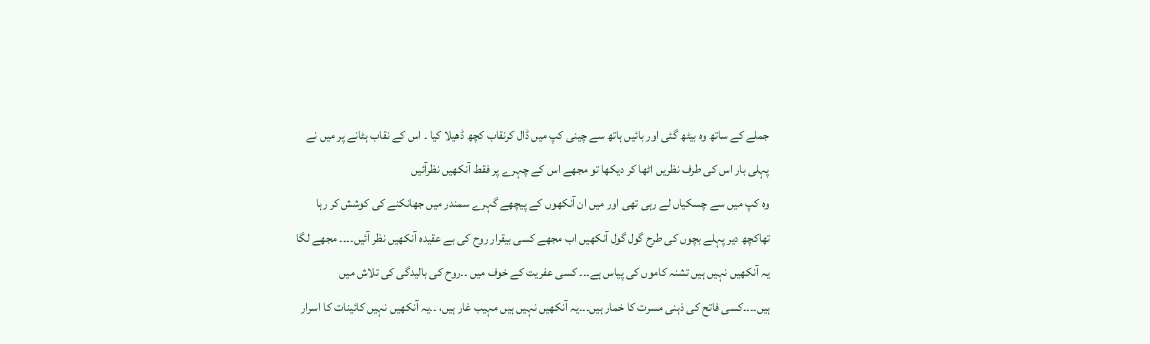جملے کے ساتھ وہ بیٹھ گئی اور بائیں ہاتھ سے چینی کپ میں ڈال کرنقاب کچھ ڈھیلا کیا ۔ اس کے نقاب ہٹانے پر میں نے پہلی بار اس کی طرف نظریں اٹھا کر دیکھا تو مجھے اس کے چہرے پر فقط آنکھیں نظرآئیں
وہ کپ میں سے چسکیاں لے رہی تھی اور میں ان آنکھوں کے پیچھے گہرے سمندر میں جھانکنے کی کوشش کر رہا تھاکچھ دیر پہلے بچوں کی طرح گول گول آنکھیں اب مجھے کسی بیقرار روح کی بے عقیدہ آنکھیں نظر آئیں۔۔۔۔ مجھے لگا یہ آنکھیں نہیں ہیں تشنہ کاموں کی پیاس ہے۔۔۔ کسی عفریت کے خوف میں ۔۔روح کی بالیدگی کی تلاش میں ہیں۔۔۔۔کسی فاتح کی ذہنی مسرت کا خمار ہیں۔۔۔یہ آنکھیں نہیں ہیں مہیب غار ہیں، ۔۔یہ آنکھیں نہیں کائینات کا اسرار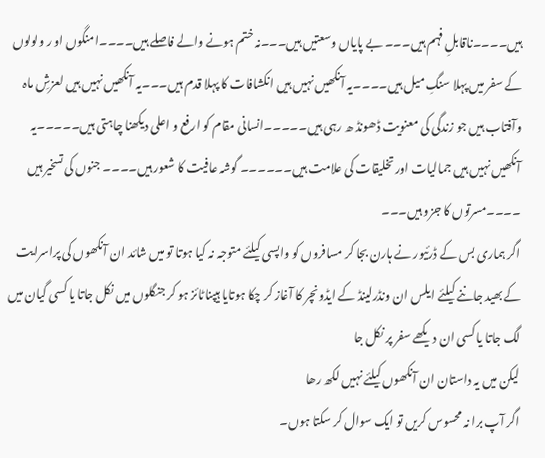ہیں۔۔۔۔ناقابلِ فہم ہیں۔۔۔ بے پایاں وسعتیں ہیں۔۔۔نہ ختم ہونے والے فاصلے ہیں۔۔۔۔امنگوں او ر ولولوں کے سفر میں پہلا سنگِ میل ہیں۔۔۔۔یہ آنکھیں نہیں ہیں انکشافات کا پہلا قدم ہیں۔۔۔یہ آنکھیں نہیں ہیں لعزشِ ماہ وآفتاب ہیں جو زندگی کی معنویت ڈھونڈ ھ رہی ہیں۔۔۔۔۔انسانی مقام کو ارفع و اعلی دیکھنا چاہتی ہیں۔۔۔۔۔یہ آنکھیں نہیں ہیں جمالیات اور تخلیقات کی علامت ہیں۔۔۔۔۔۔ گوشہ عافیت کا شعور ہیں۔۔۔۔ جنوں کی تسخیر ہیں ۔۔۔۔مسرتوں کا جزو ہیں۔۔۔
اگر ہماری بس کے ڈرئیور نے ہارن بجا کر مسافروں کو واپسی کیلئے متوجہ نہ کیا ہوتا تو میں شائد ان آنکھوں کی پراسرایت کے بھید جاننے کیلئے ایلس ان ونڈرلینڈ کے ایڈونچر کا آغاز کر چکا ہوتایا ہیپناٹائز ہو کر جنگلوں میں نکل جاتا یا کسی گیان میں لگ جاتا یا کسی ان دیکھے سفر پر نکل جا
لیکن میں یہ داستان ان آنکھوں کیلئے نہیں لکھ رھا
اگر آپ برا نہ محسوس کریں تو ایک سوال کر سکتا ہوں۔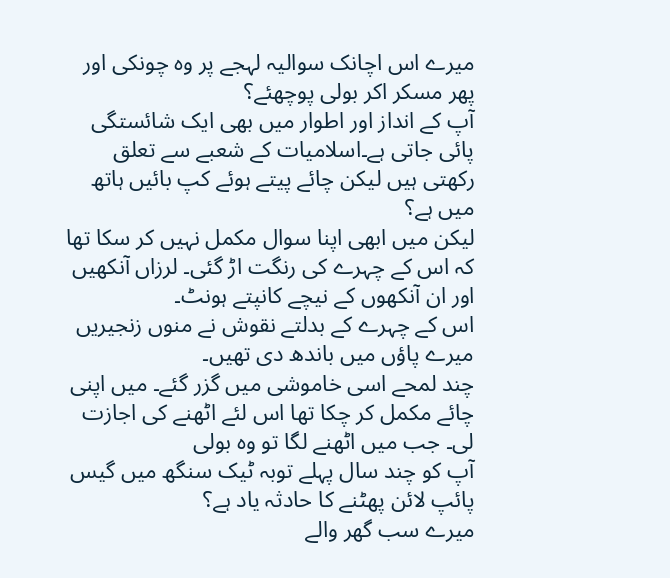میرے اس اچانک سوالیہ لہجے پر وہ چونکی اور پھر مسکر اکر بولی پوچھئے؟
آپ کے انداز اور اطوار میں بھی ایک شائستگی پائی جاتی ہے۔اسلامیات کے شعبے سے تعلق رکھتی ہیں لیکن چائے پیتے ہوئے کپ بائیں ہاتھ میں ہے؟
لیکن میں ابھی اپنا سوال مکمل نہیں کر سکا تھا کہ اس کے چہرے کی رنگت اڑ گئی۔ لرزاں آنکھیں اور ان آنکھوں کے نیچے کانپتے ہونٹ۔
اس کے چہرے کے بدلتے نقوش نے منوں زنجیریں میرے پاؤں میں باندھ دی تھیں۔
چند لمحے اسی خاموشی میں گزر گئے۔ میں اپنی چائے مکمل کر چکا تھا اس لئے اٹھنے کی اجازت لی۔ جب میں اٹھنے لگا تو وہ بولی
آپ کو چند سال پہلے توبہ ٹیک سنگھ میں گیس پائپ لائن پھٹنے کا حادثہ یاد ہے؟
میرے سب گھر والے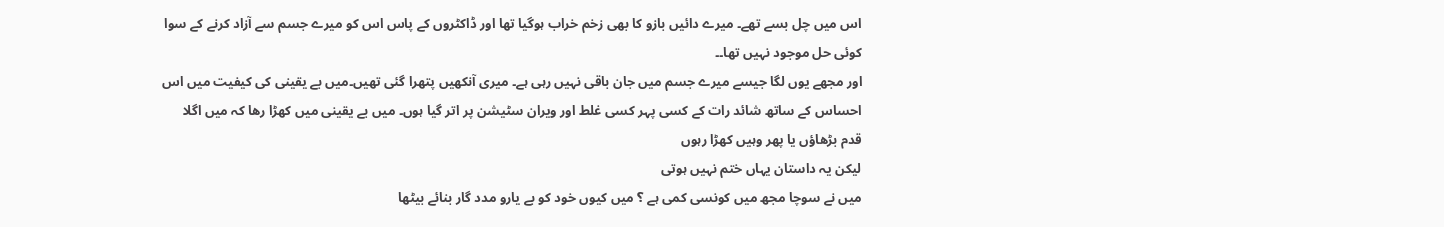اس میں چل بسے تھے۔ میرے دائیں بازو کا بھی زخم خراب ہوگیا تھا اور ڈاکٹروں کے پاس اس کو میرے جسم سے آزاد کرنے کے سوا کوئی حل موجود نہیں تھا۔۔
اور مجھے یوں لگا جیسے میرے جسم میں جان باقی نہیں رہی ہے۔ میری آنکھیں پتھرا گئی تھیں۔میں بے یقینی کی کیفیت میں اس احساس کے ساتھ شائد رات کے کسی پہر کسی غلط اور ویران سٹیشن پر اتر گیا ہوں۔ میں بے یقینی میں کھڑا رھا کہ میں اگلا قدم بڑھاؤں یا پھر وہیں کھڑا رہوں
لیکن یہ داستان یہاں ختم نہیں ہوتی
میں نے سوچا مجھ میں کونسی کمی ہے ؟ میں کیوں خود کو بے یارو مدد گار بنائے بیٹھا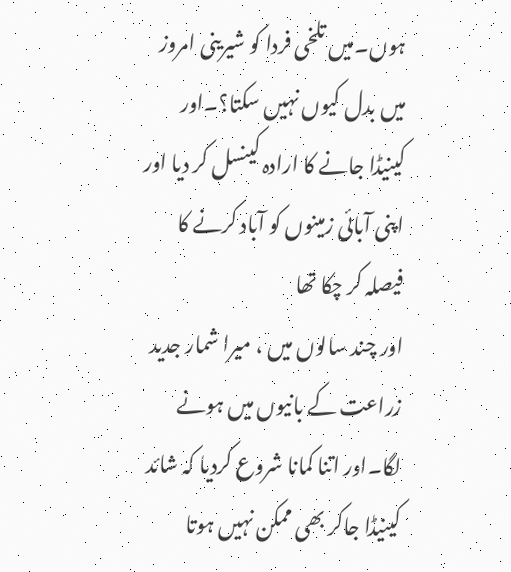ہوں۔میں تلخی فردا کو شیرینی امروز میں بدل کیوں نہیں سکتا؟۔اور کینیڈا جانے کا ارادہ کینسل کر دیا اور اپنی آبائی زمینوں کو آباد کرنے کا فیصلہ کر چکا تھا
اور چند سالوں میں ، میرا شمار جدید زراعت کے بانیوں میں ہونے لگا۔اور اتنا کمانا شروع کردیا کہ شائد کینیڈا جاکر بھی ممکن نہیں ہوتا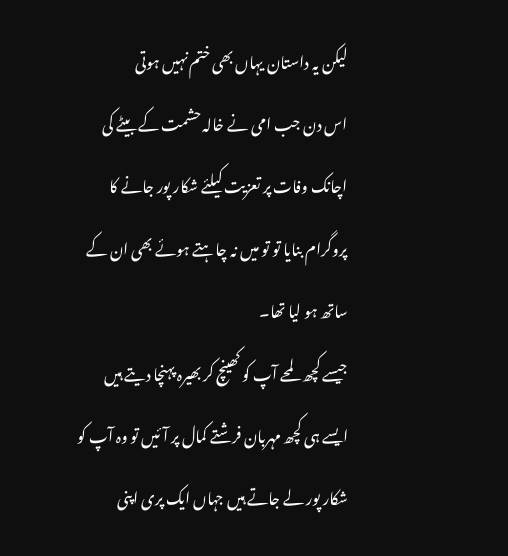لیکن یہ داستان یہاں بھی ختم نہیں ہوتی
اس دن جب امی نے خالہ حشمت کے بیٹے کی اچانک وفات پر تعزیت کیلئے شکار پور جانے کا پروگرام بنایا تو تو میں نہ چاہتے ہوئے بھی ان کے ساتھ ہو لیا تھا۔
جیسے کچھ لمحے آپ کو کھینچ کر بھیرہ پہنچا دیتے ہیں ایسے ہی کچھ مہربان فرشتے کمال پر آئیں تو وہ آپ کو شکار پور لے جاتے ہیں جہاں ایک پری اپنی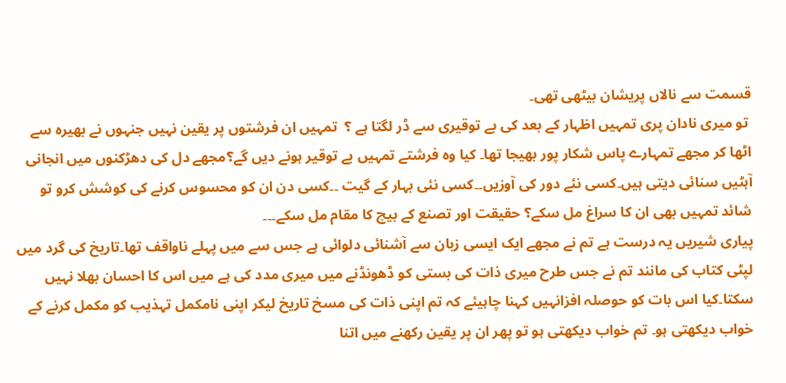قسمت سے نالاں پریشان بیٹھی تھی۔
 تو میری نادان پری تمہیں اظہار کے بعد کی بے توقیری سے ڈر لگتا ہے ؟  تمہیں ان فرشتوں پر یقین نہیں جنہوں نے بھیرہ سے اٹھا کر مجھے تمہارے پاس شکار پور بھیجا تھا۔ کیا وہ فرشتے تمہیں بے توقیر ہونے دیں گے؟مجھے دل کی دھڑکنوں میں انجانی آہٹیں سنائی دیتی ہیں۔کسی نئے دور کی آوزیں۔۔کسی نئی بہار کے گیت ۔۔کسی دن ان کو محسوس کرنے کی کوشش کرو تو شائد تمہیں بھی ان کا سراغ مل سکے؟ حقیقت اور تصنع کے بیچ کا مقام مل سکے۔۔۔
پیاری شیریں یہ درست ہے تم نے مجھے ایک ایسی زبان سے آشنائی دلوائی ہے جس سے میں پہلے ناواقف تھا۔تاریخ کی گرد میں لپٹی کتاب کی مانند تم نے جس طرح میری ذات کی بستی کو ڈھونڈنے میں میری مدد کی ہے میں اس کا احسان بھلا نہیں سکتا۔کیا اس بات کو حوصلہ افزانہیں کہنا چاہیئے کہ تم اپنی ذات کی مسخ تاریخ لیکر اپنی نامکمل تہذیب کو مکمل کرنے کے خواب دیکھتی ہو۔ تم خواب دیکھتی ہو تو پھر ان پر یقین رکھنے میں اتنا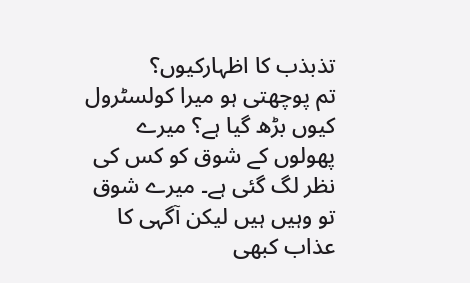تذبذب کا اظہارکیوں؟
تم پوچھتی ہو میرا کولسٹرول کیوں بڑھ گیا ہے؟ میرے پھولوں کے شوق کو کس کی نظر لگ گئی ہے۔ میرے شوق تو وہیں ہیں لیکن آگہی کا عذاب کبھی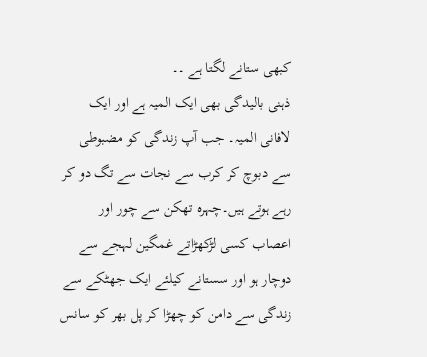کبھی ستانے لگتا ہے ۔۔
ذہنی بالیدگی بھی ایک المیہ ہے اور ایک لافانی المیہ۔ جب آپ زندگی کو مضبوطی سے دبوچ کر کرب سے نجات سے تگ دو کر رہے ہوتے ہیں۔چہرہ تھکن سے چور اور اعصاب کسی لڑکھڑاتے غمگین لہجے سے دوچار ہو اور سستانے کیلئے ایک جھٹکے سے زندگی سے دامن کو چھڑا کر پل بھر کو سانس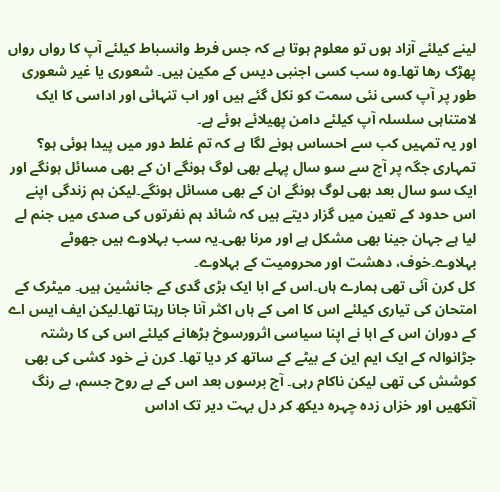لینے کیلئے آزاد ہوں تو معلوم ہوتا ہے کہ جس فرط وانسباط کیلئے آپ کا رواں رواں پھڑک رھا تھا۔وہ سب کسی اجنبی دیس کے مکین ہیں۔ شعوری یا غیر شعوری طور پر آپ کسی نئی سمت کو نکل گئے ہیں اور اب تنہائی اور اداسی کا ایک لامتناہی سلسلہ آپ کیلئے دامن پھیلائے ہوئے ہے۔
اور یہ تمہیں کب سے احساس ہونے لگا ہے کہ تم غلط دور میں پیدا ہوئی ہو؟ تمہاری جگہ پر آج سے سو سال پہلے بھی لوگ ہونگے ان کے بھی مسائل ہونگے اور ایک سو سال بعد بھی لوگ ہونگے ان کے بھی مسائل ہونگے۔لیکن ہم زندگی اپنے اس حدود کے تعین میں گزار دیتے ہیں کہ شائد ہم نفرتوں کی صدی میں جنم لے لیا ہے جہان جینا بھی مشکل ہے اور مرنا بھی۔یہ سب بہلاوے ہیں جھوٹے بہلاوے۔خوف، دھشت اور محرومیت کے بہلاوے۔
کل کرن آئی تھی ہمارے ہاں۔اس کے ابا ایک بڑی گدی کے جانشین ہیں۔ میٹرک کے امتحان کی تیاری کیلئے اس کا امی کے ہاں اکثر آنا جانا رہتا تھا۔لیکن ایف ایس اے کے دوران اس کے ابا نے اپنا سیاسی اثرورسوخ بڑھانے کیلئے اس کی کا رشتہ جڑانوالہ کے ایک ایم این کے بیٹے کے ساتھ کر دیا تھا۔ کرن نے خود کشی کی بھی کوشش کی تھی لیکن ناکام رہی۔ آج برسوں بعد اس کے بے روح جسم، بے رنگ آنکھیں اور خزاں زدہ چہرہ دیکھ کر دل بہت دیر تک اداس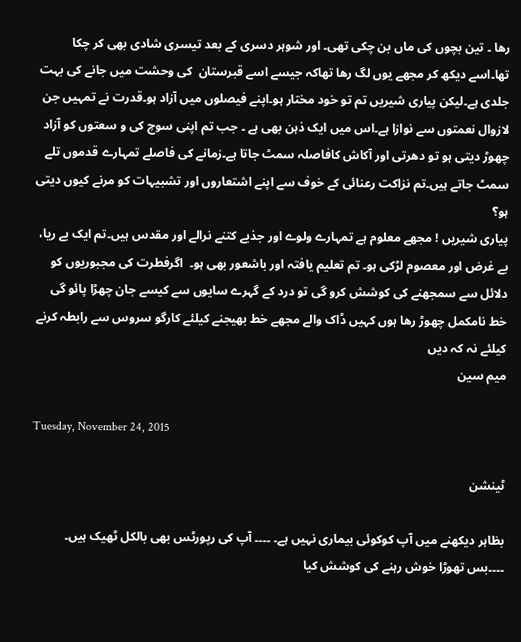رھا ۔ تین بچوں کی ماں بن چکی تھی۔ اور شوہر دسری کے بعد تیسری شادی بھی کر چکا تھا۔اسے دیکھ کر مجھے یوں لگ رھا تھاکہ جیسے اسے قبرستان  کی وحشت میں جانے کی بہت جلدی ہے۔لیکن پیاری شیریں تم تو خود مختار ہو۔اپنے فیصلوں میں آزاد ہو۔قدرت نے تمہیں جن لازوال نعمتوں سے نوازا ہے۔اس میں ایک ذہن بھی ہے ۔ جب تم اپنی سوچ کی و سعتوں کو آزاد چھوڑ دیتی ہو تو دھرتی اور آکاش کافاصلہ سمٹ جاتا ہے۔زمانے کی فاصلے تمہارے قدموں تلے سمٹ جاتے ہیں۔تم نزاکت رعنائی کے خوف سے اپنے اشتعاروں اور تشبیہات کو مرنے کیوں دیتی ہو؟
پیاری شیریں ! مجھے معلوم ہے تمہارے ولوے اور جذبے کتنے نرالے اور مقدس ہیں۔تم ایک بے ریا، بے غرض اور معصوم لڑکی ہو۔ تم تعلیم یافتہ اور باشعور بھی ہو۔  اگرفطرت کی مجبوریوں کو دلائل سے سمجھنے کی کوشش کرو گی تو درد کے گہرے سایوں سے کیسے جان چھڑا پائو گی
خط نامکمل چھوڑ رھا ہوں کہیں ڈاک والے مجھے خط بھیجنے کیلئے کارگو سروس سے رابطہ کرنے کیلئے نہ کہ دیں
میم سین

Tuesday, November 24, 2015

ٹینشن

بظاہر دیکھنے میں آپ کوکوئی بیماری نہیں ہے۔ ۔۔۔۔ آپ کی رپورٹس بھی بالکل ٹھیک ہیں۔ ۔۔۔۔بس تھوڑا خوش رہنے کی کوشش کیا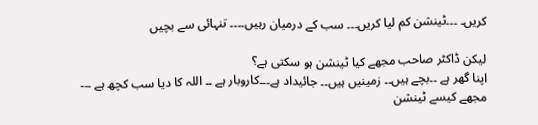کریں۔ ۔۔۔ٹینشن کم لیا کریں۔۔۔ سب کے درمیان رہیں۔۔۔۔ تنہائی سے بچیں

لیکن ڈاکٹر صاحب مجھے کیا ٹینشن ہو سکتی ہے؟
اپنا گھر ہے ۔۔بچے ہیں۔۔ زمینیں ہیں۔۔ جائیداد ہے۔۔۔کاروبار ہے ۔۔ اللہ کا دیا سب کچھ ہے ۔۔۔
مجھے کیسے ٹینشن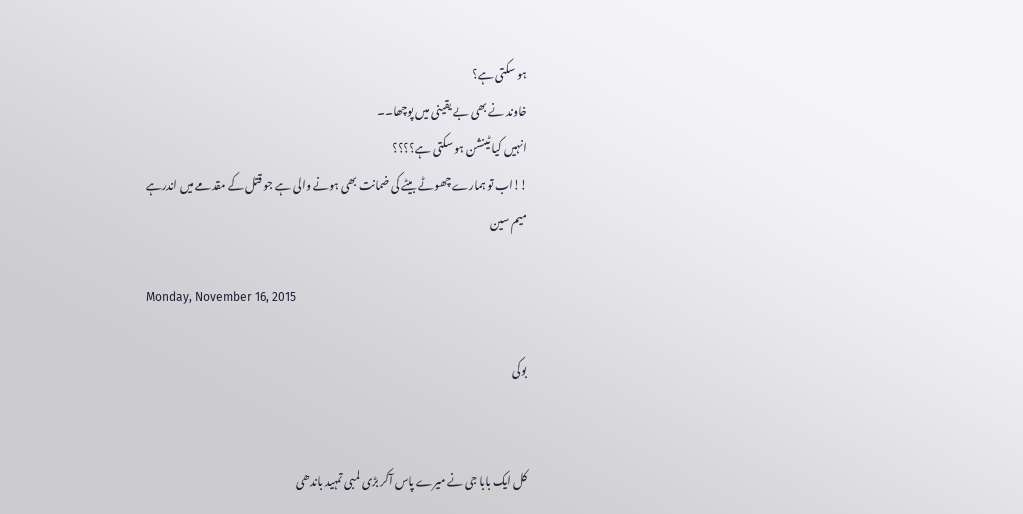ہو سکتی ہے؟
خاوند نے بھی بے یقینی میں پوچھا۔۔
انہیں کیا ٹینشن ہو سکتی ہے؟؟؟؟
!!اب تو ہمارے چھوٹے بیٹے کی ضمانت بھی ہونے والی ہے جو قتل کے مقدمے میں اندرہے
میم سین

Monday, November 16, 2015

بوکی


کل ایک بابا جی نے میرے پاس آکر بڑی لمبی تمہید باندھی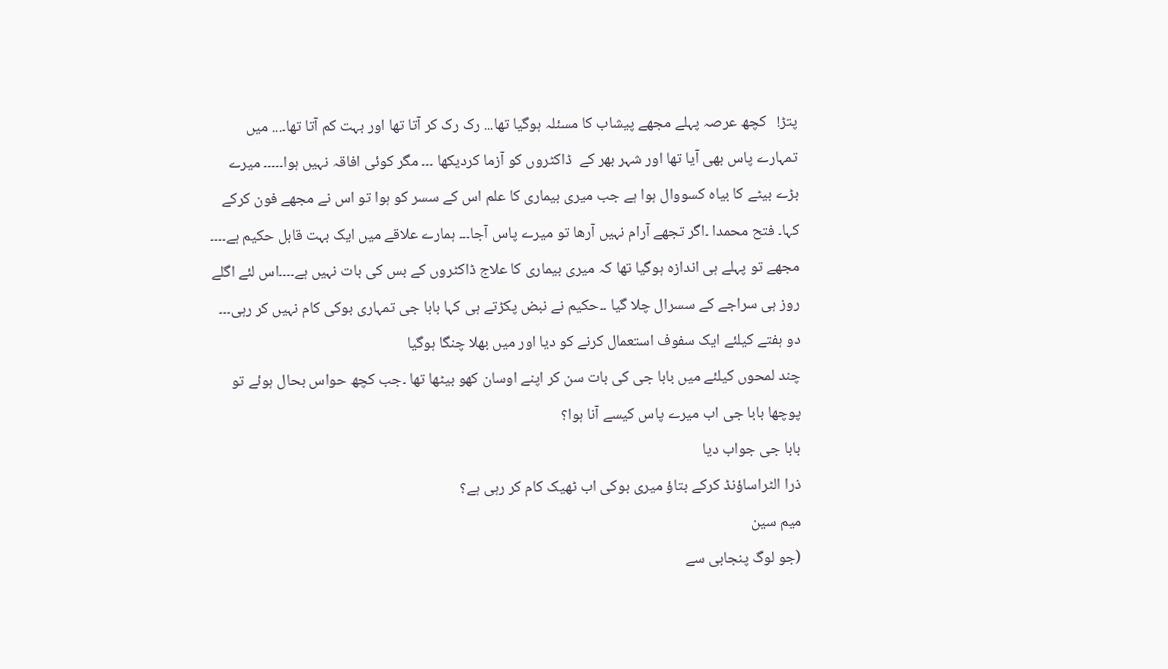پتڑ!   کچھ عرصہ پہلے مجھے پیشاب کا مسئلہ ہوگیا تھا... رک رک کر آتا تھا اور بہت کم آتا تھا۔... میں تمہارے پاس بھی آیا تھا اور شہر بھر کے  ڈاکٹروں کو آزما کردیکھا ۔۔۔ مگر کوئی افاقہ نہیں ہوا۔۔۔۔۔ میرے بڑے بیٹے کا بیاہ کسووال ہوا ہے جب میری بیماری کا علم اس کے سسر کو ہوا تو اس نے مجھے فون کرکے کہا۔ فتح محمدا ۔اگر تجھے آرام نہیں آرھا تو میرے پاس آجا۔۔۔ ہمارے علاقے میں ایک بہت قابل حکیم ہے۔۔۔۔ مجھے تو پہلے ہی اندازہ ہوگیا تھا کہ میری بیماری کا علاج ڈاکٹروں کے بس کی بات نہیں ہے۔۔۔۔اس لئے اگلے روز ہی سراجے کے سسرال چلا گیا ۔۔حکیم نے نبض پکڑتے ہی کہا بابا جی تمہاری بوکی کام نہیں کر رہی۔۔۔ دو ہفتے کیلئے ایک سفوف استعمال کرنے کو دیا اور میں بھلا چنگا ہوگیا
چند لمحوں کیلئے میں بابا جی کی بات سن کر اپنے اوسان کھو بیٹھا تھا ۔جب کچھ حواس بحال ہوئے تو پوچھا بابا جی اب میرے پاس کیسے آنا ہوا؟
بابا جی جواب دیا
ذرا الٹراساؤنڈ کرکے بتاؤ میری بوکی اب ٹھیک کام کر رہی ہے؟
میم سین
(جو لوگ پنجابی سے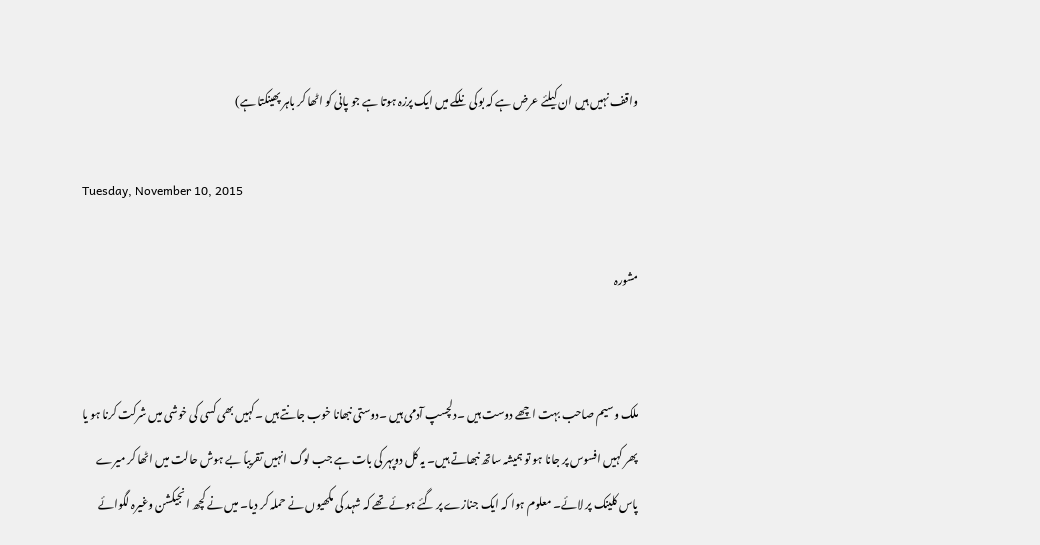واقف نہیں ہیں ان کیلئے عرض ہے کہ بوکی نلکے میں ایک پرزہ ہوتا ہے جو پانی کو اٹھا کر باہر پھینکتا ہے)

Tuesday, November 10, 2015

مشورہ


ملک وسیم صاحب بہت اچھے دوست ہیں ۔دلچسپ آدمی ہیں ۔دوستی نبھانا خوب جانتے ہیں ۔کہیں بھی کسی کی خوشی میں شرکت کرنا ہو یا پھر کہیں افسوس پر جانا ہو تو ہمیشہ ساتھ نبھاتے ہیں۔ یہ کل دوپہر کی بات ہے جب لوگ انہیں تقریباً بے ہوش حالت میں اٹھا کر میرے پاس کلینک پر لائے۔ معلوم ہوا کہ ایک جنازے پر گئے ہوئے تھے کہ شہد کی مکھیوں نے حملہ کر دیا۔ میں نے کچھ انجیکشن وغیرہ لگوائے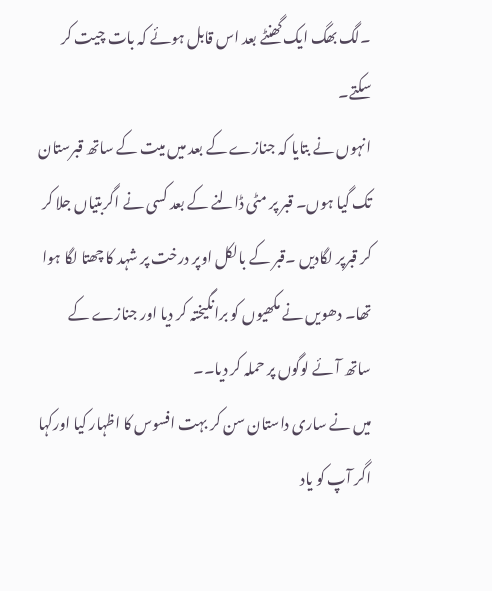۔لگ بھگ ایک گھنٹے بعد اس قابل ہوئے کہ بات چیت کر سکتے۔
انہوں نے بتایا کہ جنازے کے بعد میں میت کے ساتھ قبرستان تک گیا ہوں۔ قبر پر مٹی ڈالنے کے بعد کسی نے اگربتیاں جلا کر کر قبرپر لگادیں ۔قبر کے بالکل اوپر درخت پر شہد کا چھتا لگا ہوا تھا۔ دھویں نے مکھیوں کو برانگیختہ کر دیا اور جنازے کے ساتھ آئے لوگوں پر حملہ کر دیا۔۔
میں نے ساری داستان سن کر بہت افسوس کا اظہار کیا اورکہا اگر آپ کو یاد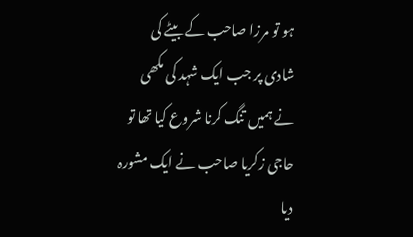ہو تو مرزا صاحب کے بیٹے کی شادی پر جب ایک شہد کی مکھی نے ہمیں تنگ کرنا شروع کیا تھا تو حاجی زکریا صاحب نے ایک مشورہ دیا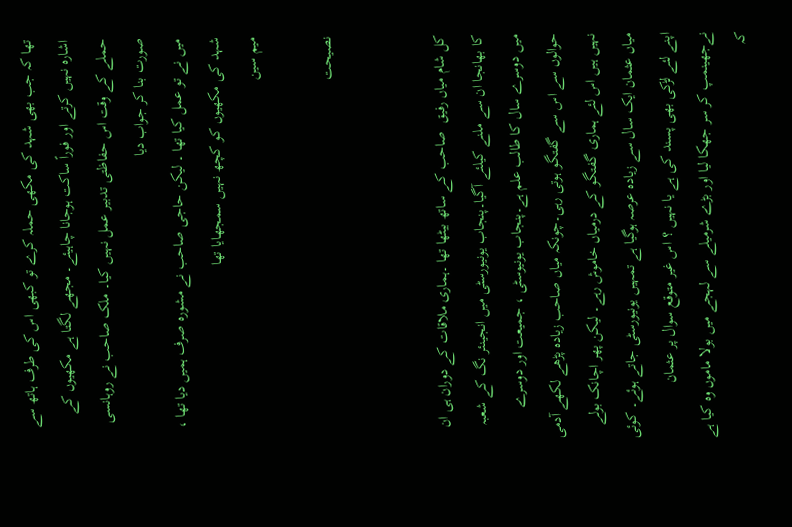تھا کہ جب بھی شہد کی مکھی حملہ کرے تو کبھی اس کی طرف ہاتھ سے اشارہ نہیں کرتے اور فوراً ساکت ہوجانا چاہیئے۔ مجھے لگتا ہے مکھیوں کے حملے کے وقت اس حفاظتی تدبیر عمل نہیں کیا۔ ملک صاحب نے روہانسی صورت بنا کر جواب دیا
میں نے تو عمل کیا تھا ۔ لیکن حاجی صاحب نے مشورہ صرف ہمیں دیا تھا ، شہد کی مکھیوں کو کچھ نہیں سمجھایا تھا
میم سین

نصیحت


کل شام میاں رفیق  صاحب کے ساتھ بیٹھا تھا ۔ہماری ملاقات کے دوران ہی ان کا بھانجا ان سے ملنے کیلئے آگیا۔پنجاب یونیورسٹی میں انجینئر نگ کے شعبہ میں دوسرے سال کا طالب علم ہے۔پنجاب یونیوسٹی ، جمیعت اور دوسرے حوالوں سے اس سے گفتگو ہوتی رہی۔چونکہ میاں صاحب زیادہ پڑھے لکھے آدمی نہیں ہیں اس لئے ہماری گفتگو کے درمیاں خاموش رہے۔ لیکن پھر اچانک بولے میاں عثمان ایک سال سے زیادہ عرصہ ہوگیا ہے تمہیں یونیورسٹی جاتے ہوئے۔ کوئی اپنے لئے لڑکی بھی پسند کی ہے یا نہیں ؟ اس غیر متوقع سوال پر عثمان  نےجھینمپ کر سر جھکا لیا اور بڑے شرمیلے سے لہجے میں بولا ماموں وہ کیا ہے کہ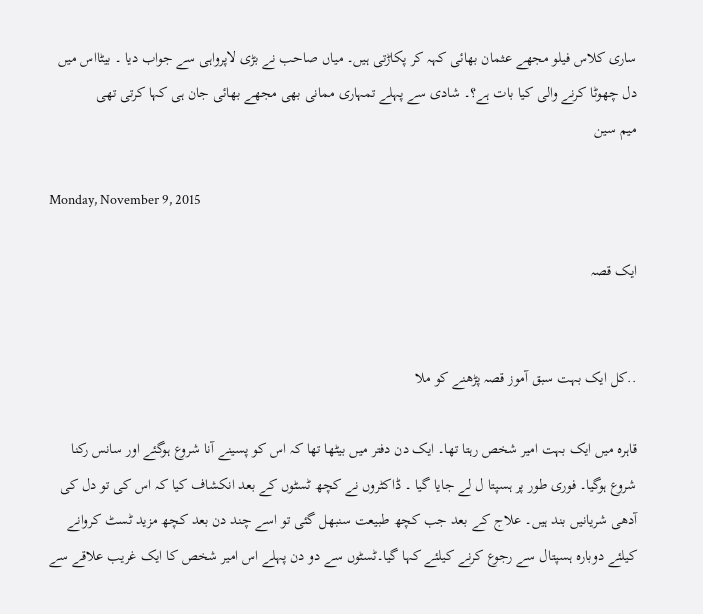ساری کلاس فیلو مجھے عثمان بھائی کہہ کر پکاڑتی ہیں۔ میاں صاحب نے بڑی لاپرواہی سے جواب دیا ۔ بیٹااس میں دل چھوٹا کرنے والی کیا بات ہے؟۔ شادی سے پہلے تمہاری ممانی بھی مجھے بھائی جان ہی کہا کرتی تھی
میم سین

Monday, November 9, 2015

ایک قصہ


..کل ایک بہت سبق آموز قصہ پڑھنے کو ملا

قاہرہ میں ایک بہت امیر شخص رہتا تھا۔ ایک دن دفتر میں بیٹھا تھا کہ اس کو پسینے آنا شروع ہوگئے اور سانس رکنا شروع ہوگیا۔ فوری طور پر ہسپتا ل لے جایا گیا ۔ ڈاکٹروں نے کچھ ٹسٹوں کے بعد انکشاف کیا کہ اس کی تو دل کی آدھی شریانیں بند ہیں۔ علاج کے بعد جب کچھ طبیعت سنبھل گئی تو اسے چند دن بعد کچھ مزید ٹسٹ کروانے کیلئے دوبارہ ہسپتال سے رجوع کرنے کیلئے کہا گیا۔ٹسٹوں سے دو دن پہلے اس امیر شخص کا ایک غریب علاقے سے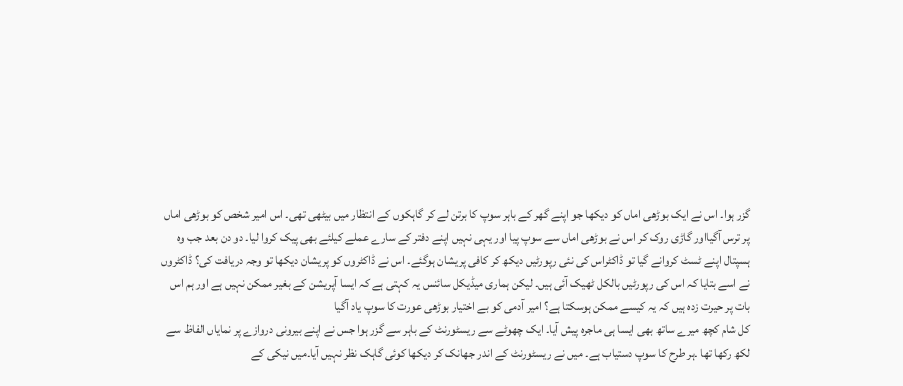گزر ہوا۔ اس نے ایک بوڑھی اماں کو دیکھا جو اپنے گھر کے باہر سوپ کا برتن لے کر گاہکوں کے انتظار میں بیٹھی تھی۔ اس امیر شخص کو بوڑھی اماں پر ترس آگیااور گاڑی روک کر اس نے بوڑھی اماں سے سوپ پیا اور یہی نہیں اپنے دفتر کے سارے عملے کیلئے بھی پیک کروا لیا۔ دو دن بعد جب وہ ہسپتال اپنے ٹسٹ کروانے گیا تو ڈاکٹراس کی نئی رپورٹیں دیکھ کر کافی پریشان ہوگئے۔ اس نے ڈاکٹروں کو پریشان دیکھا تو وجہ دریافت کی؟ ڈاکٹروں نے اسے بتایا کہ اس کی رپورٹیں بالکل ٹھیک آئی ہیں۔ لیکن ہماری میڈیکل سائنس یہ کہتی ہے کہ ایسا آپریشن کے بغیر ممکن نہیں ہے اور ہم اس بات پر حیرت زدہ ہیں کہ یہ کیسے ممکن ہوسکتا ہے؟ امیر آدمی کو بے اختیار بوڑھی عورت کا سوپ یاد آگیا
کل شام کچھ میرے ساتھ بھی ایسا ہی ماجرہ پیش آیا۔ ایک چھوٹے سے ریسٹورنٹ کے باہر سے گزر ہوا جس نے اپنے بیرونی دروازے پر نمایاں الفاظ سے لکھ رکھا تھا ۔ہر طرح کا سوپ دستیاب ہے۔ میں نے ریسٹورنٹ کے اندر جھانک کر دیکھا کوئی گاہک نظر نہیں آیا۔میں نیکی کے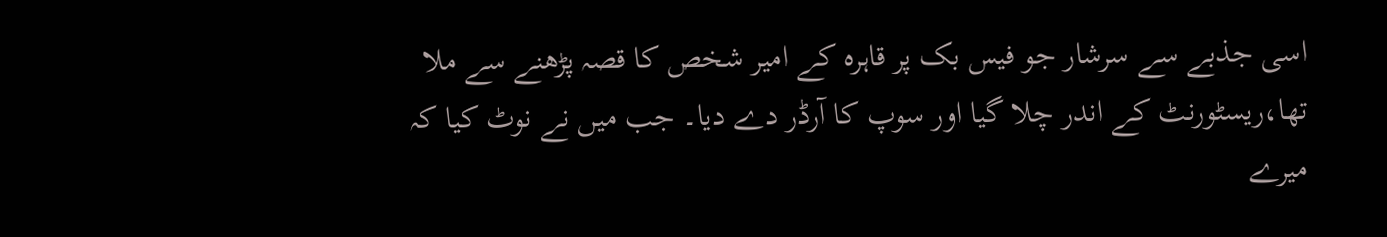اسی جذبے سے سرشار جو فیس بک پر قاہرہ کے امیر شخص کا قصہ پڑھنے سے ملا تھا،ریسٹورنٹ کے اندر چلا گیا اور سوپ کا آرڈر دے دیا۔ جب میں نے نوٹ کیا کہ میرے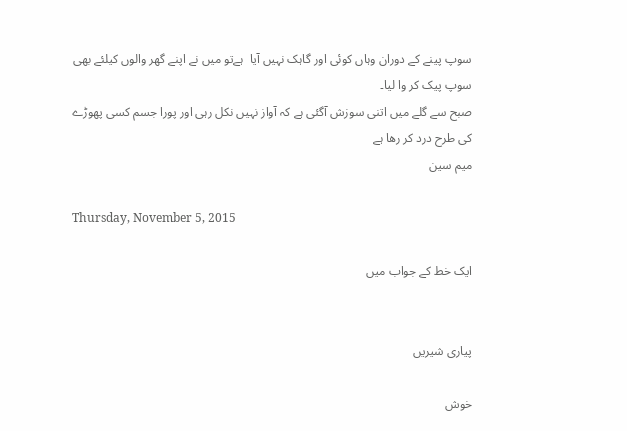سوپ پینے کے دوران وہاں کوئی اور گاہک نہیں آیا  ہےتو میں نے اپنے گھر والوں کیلئے بھی سوپ پیک کر وا لیا۔
صبح سے گلے میں اتنی سوزش آگئی ہے کہ آواز نہیں نکل رہی اور پورا جسم کسی پھوڑے کی طرح درد کر رھا ہے
میم سین

Thursday, November 5, 2015

ایک خط کے جواب میں


پیاری شیریں

خوش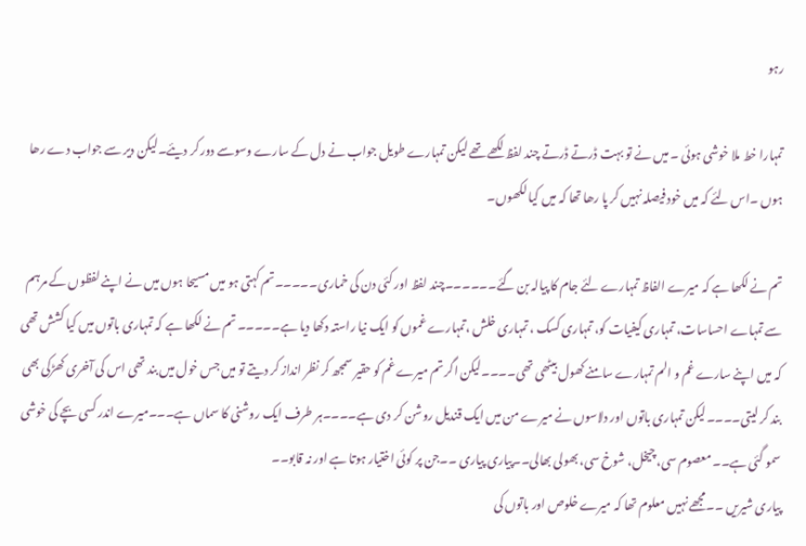رہو

تمہارا خط ملا خوشی ہوئی ۔ میں نے تو بہت ڈرتے ڈرتے چند لفظ لکھے تھے لیکن تمہارے طویل جواب نے دل کے سارے وسوسے دور کر دیئے۔لیکن دیر سے جواب دے رھا ہوں ۔اس لئے کہ میں خود فیصلہ نہیں کر پا رھا تھا کہ میں کیا لکھوں۔

تم نے لکھا ہے کہ میرے الفاظ تمہارے لئے جام کا پیالہ بن گئے۔۔۔۔۔۔چند لفظ اور کئی دن کی خماری۔۔۔۔۔تم کہتی ہو میں مسیحا ہوں میں نے اپنے لفظوں کے مرہم سے تمہاے احساسات، تمہاری کیفیات کو، تمہاری کسک ، تمہاری خلش ،تمہارے غموں کو ایک نیا راستہ دکھا دیا ہے۔۔۔۔۔ تم نے لکھا ہے کہ تمہاری باتوں میں کیا کشش تھی کہ میں اپنے سارے غم و الم تمہارے سامنے کھول بیٹھی تھی۔۔۔۔لیکن اگر تم میرے غم کو حقیر سمجھ کر نظر انداز کر دیتے تو میں جس خول میں بند تھی اس کی آخری کھڑکی بھی بند کر لیتی۔۔۔۔لیکن تمہاری باتوں اور دلاسوں نے میرے من میں ایک قندیل روشن کر دی ہے۔۔۔۔ہر طرف ایک روشنی کا سماں ہے۔۔۔میرے اندر کسی بچے کی خوشی سمو گئی ہے۔۔ معصوم سی، چیخل، شوخ سی، بھولی بھالی۔۔پیاری پیاری ۔۔جن پر کوئی اختیار ہوتا ہے اور نہ قابو۔۔
پیاری شیریں ۔۔مجھے نہیں معلوم تھا کہ میرے خلوص اور باتوں کی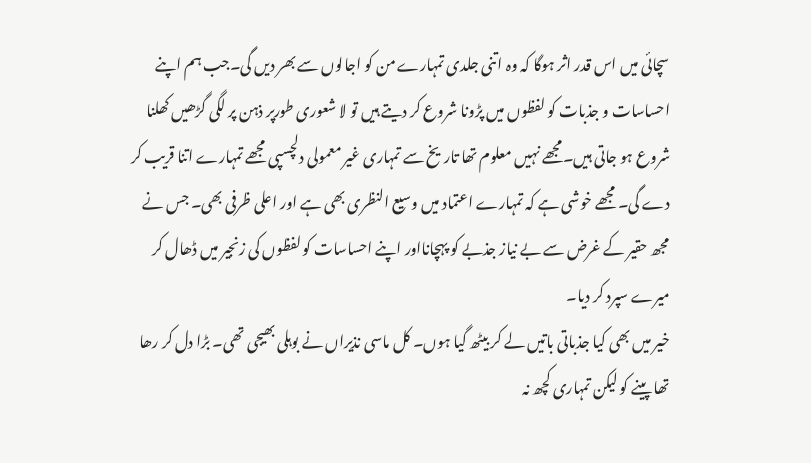سچائی میں اس قدر اثر ہوگا کہ وہ اتنی جلدی تمہارے من کو اجالوں سے بھر دیں گی۔جب ہم اپنے احساسات و جذبات کو لفظوں میں پڑونا شروع کر دیتے ہیں تو لا شعوری طورپر ذہن پر لگی گڑھیں کھلنا شروع ہو جاتی ہیں۔مجھے نہیں معلوم تھا تاریخ سے تمہاری غیر معمولی دلچسپی مجھے تمہارے اتنا قریب کر دے گی۔ مجھے خوشی ہے کہ تمہارے اعتماد میں وسیع النظری بھی ہے اور اعلی ظرفی بھی۔ جس نے مجھ حقیر کے غرض سے بے نیاز جذبے کو پہچانااور اپنے احساسات کو لفظوں کی زنجیر میں ڈھال کر میرے سپرد کر دیا۔
خیر میں بھی کیا جذباتی باتیں لے کر بیٹھ گیا ہوں۔ کل ماسی نذیراں نے بوہلی بھیجی تھی۔ بڑا دل کر رھا تھا پینے کو لیکن تمہاری کچھ نہ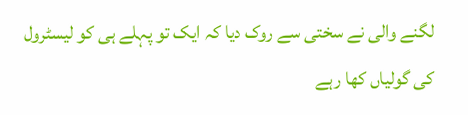لگنے والی نے سختی سے روک دیا کہ ایک تو پہلے ہی کو لیسٹرول کی گولیاں کھا رہے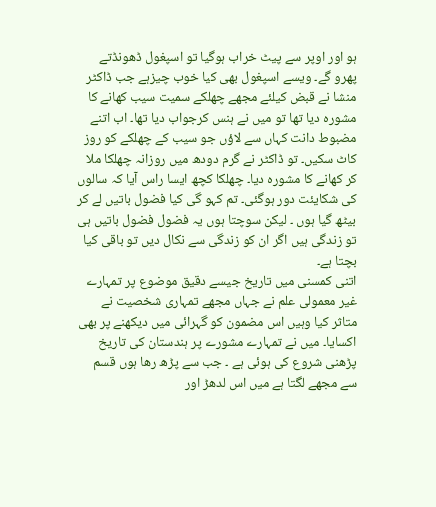ہو اور اوپر سے پیٹ خراب ہوگیا تو اسپغول ڈھونڈتے پھرو گے۔ ویسے اسپغول بھی کیا خوب چیزہے جب ڈاکٹر منشا نے قبض کیلئے مجھے چھلکے سمیت سیب کھانے کا مشورہ دیا تھا تو میں نے ہنس کرجواب دیا تھا۔ اب اتنے مضبوط دانت کہاں سے لاؤں جو سیب کے چھلکے کو روز کاٹ سکیں۔ تو ڈاکٹر نے گرم دودھ میں روزانہ چھلکا ملا کر کھانے کا مشورہ دیا۔ چھلکا کچھ ایسا راس آیا کہ سالوں کی شکایئت دور ہوگئی۔ تم کہو گی کیا فضول باتیں لے کر بیٹھ گیا ہوں ۔ لیکن سوچتا ہوں یہ فضول فضول باتیں ہی تو زندگی ہیں اگر ان کو زندگی سے نکال دیں تو باقی کیا بچتا ہے۔
اتنی کمسنی میں تاریخ جیسے دقیق موضوع پر تمہارے غیر معمولی علم نے جہاں مجھے تمہاری شخصیت نے متاثر کیا وہیں اس مضمون کو گہرائی میں دیکھنے پر بھی اکسایا۔ میں نے تمہارے مشورے پر ہندستان کی تاریخ پڑھنی شروع کی ہوئی ہے ۔ جب سے پڑھ رھا ہوں قسم سے مجھے لگتا ہے میں اس لدھڑ اور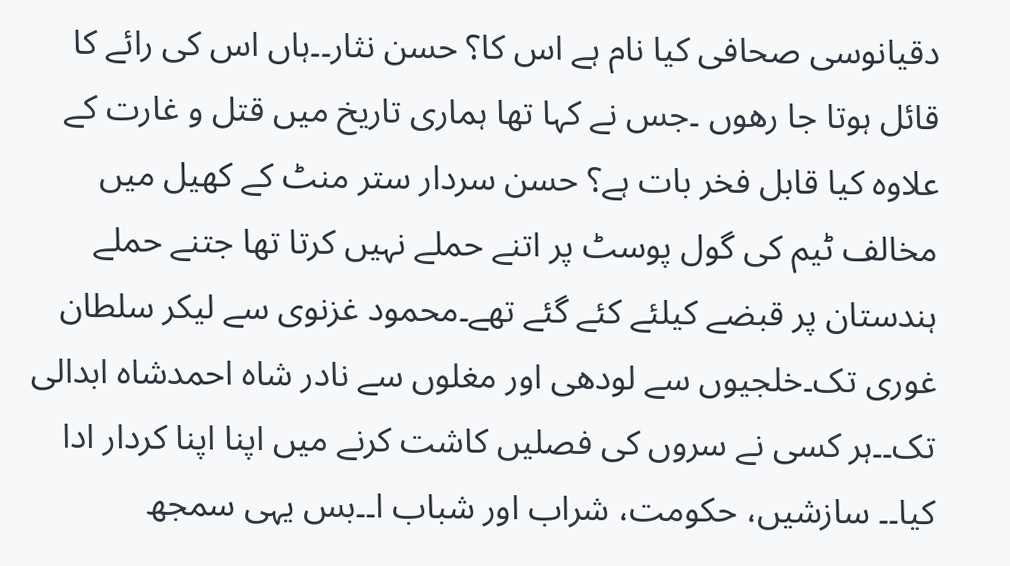دقیانوسی صحافی کیا نام ہے اس کا؟ حسن نثار۔۔ہاں اس کی رائے کا قائل ہوتا جا رھوں ۔جس نے کہا تھا ہماری تاریخ میں قتل و غارت کے علاوہ کیا قابل فخر بات ہے؟ حسن سردار ستر منٹ کے کھیل میں مخالف ٹیم کی گول پوسٹ پر اتنے حملے نہیں کرتا تھا جتنے حملے ہندستان پر قبضے کیلئے کئے گئے تھے۔محمود غزنوی سے لیکر سلطان غوری تک۔خلجیوں سے لودھی اور مغلوں سے نادر شاہ احمدشاہ ابدالی تک۔۔ہر کسی نے سروں کی فصلیں کاشت کرنے میں اپنا اپنا کردار ادا کیا۔۔ سازشیں، حکومت، شراب اور شباب ا۔۔بس یہی سمجھ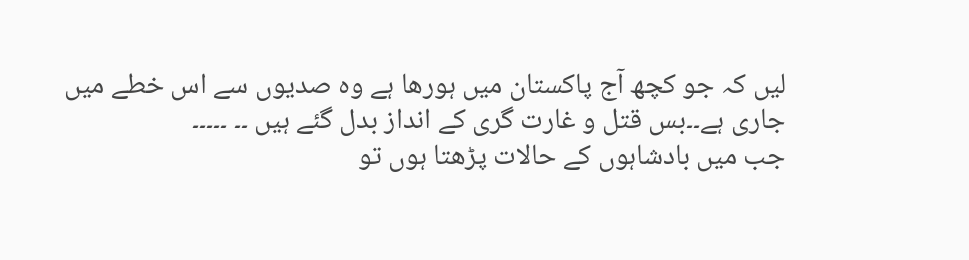لیں کہ جو کچھ آج پاکستان میں ہورھا ہے وہ صدیوں سے اس خطے میں جاری ہے۔۔بس قتل و غارت گری کے انداز بدل گئے ہیں ۔۔ ۔۔۔۔۔
جب میں بادشاہوں کے حالات پڑھتا ہوں تو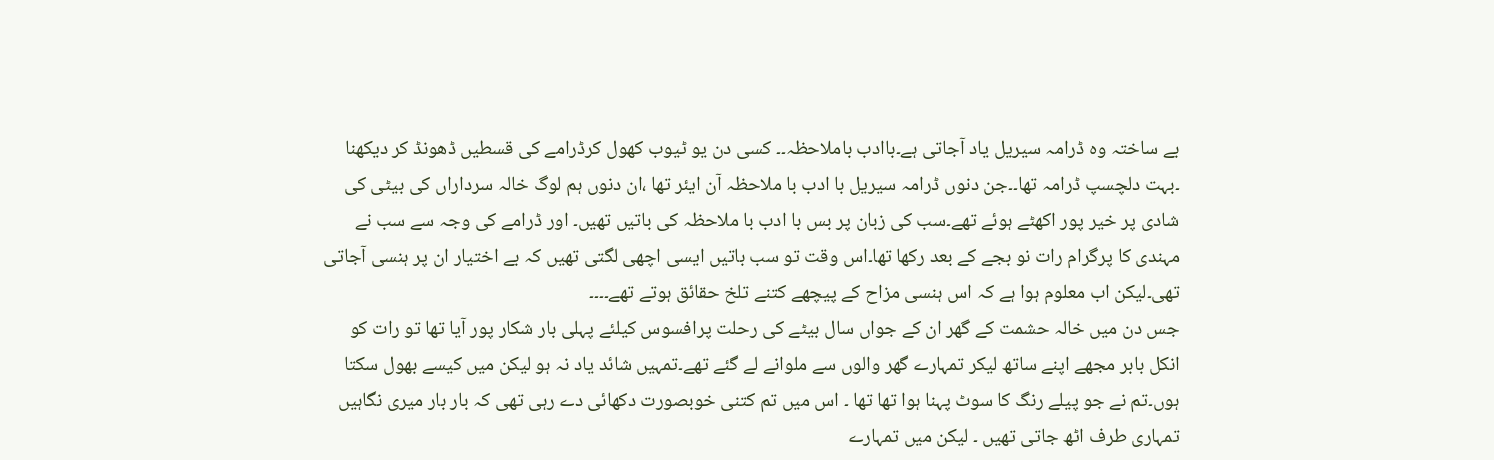بے ساختہ وہ ڈرامہ سیریل یاد آجاتی ہے۔باادب باملاحظہ۔۔ کسی دن یو ٹیوب کھول کرڈرامے کی قسطیں ڈھونڈ کر دیکھنا ۔بہت دلچسپ ڈرامہ تھا۔۔جن دنوں ڈرامہ سیریل با ادب با ملاحظہ آن ایئر تھا ،ان دنوں ہم لوگ خالہ سرداراں کی بیٹی کی شادی پر خیر پور اکھٹے ہوئے تھے۔سب کی زبان پر بس با ادب با ملاحظہ کی باتیں تھیں۔ اور ڈرامے کی وجہ سے سب نے مہندی کا پرگرام رات نو بجے کے بعد رکھا تھا۔اس وقت تو سب باتیں ایسی اچھی لگتی تھیں کہ بے اختیار ان پر ہنسی آجاتی تھی۔لیکن اب معلوم ہوا ہے کہ اس ہنسی مزاح کے پیچھے کتنے تلخ حقائق ہوتے تھے۔۔۔۔
جس دن میں خالہ حشمت کے گھر ان کے جواں سال بیٹے کی رحلت پرافسوس کیلئے پہلی بار شکار پور آیا تھا تو رات کو انکل بابر مجھے اپنے ساتھ لیکر تمہارے گھر والوں سے ملوانے لے گئے تھے۔تمہیں شائد یاد نہ ہو لیکن میں کیسے بھول سکتا ہوں۔تم نے جو پیلے رنگ کا سوٹ پہنا ہوا تھا تھا ۔ اس میں تم کتنی خوبصورت دکھائی دے رہی تھی کہ بار بار میری نگاہیں تمہاری طرف اٹھ جاتی تھیں ۔ لیکن میں تمہارے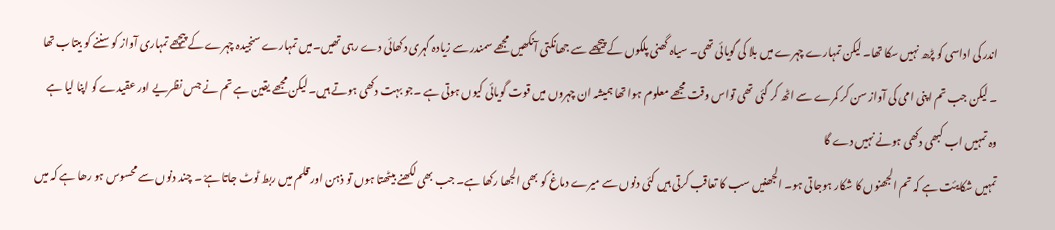اندر کی اداسی کو پڑھ نہیں سکا تھا۔ لیکن تمہارے چہرے میں بلا کی گویائی تھی۔ سیاہ گھنی پلکوں کے پیچھے سے جھانکتی آنکھیں مجھے سمندر سے زیادہ گہری دکھائی دے رہی تھیں۔میں تمہارے سنجیدہ چہرے کے پیچھے تمہاری آواز کو سننے کو بیتاب تھا ۔ لیکن جب تم اپنی امی کی آواز سن کر کمرے سے اٹھ کر گئی تھی تواس وقت مجھے معلوم ہوا تھا ہمیشہ ان چہروں میں قوت گویائی کیوں ہوتی ہے ۔جو بہت دکھی ہوتے ہیں۔لیکن مجھے یقین ہے تم نے جس نظریے اور عقیدے کو اپنا لیا ہے وہ تمہیں اب کبھی دکھی ہونے نہیں دے گا
تمہیں شکایئت ہے کہ تم الجھنوں کا شکار ہوجاتی ہو۔ الجھنیں سب کا تعاقب کرتی ہیں کئی دنوں سے میرے دماغ کو بھی الجھا رکھا ہے۔ جب بھی لکھنے بیٹھتا ہوں تو ذہن اور قلم میں ربط ٹوٹ جاتا ہےْ ۔ چند دنوں سے محسوس ہو رھا ہے کہ میں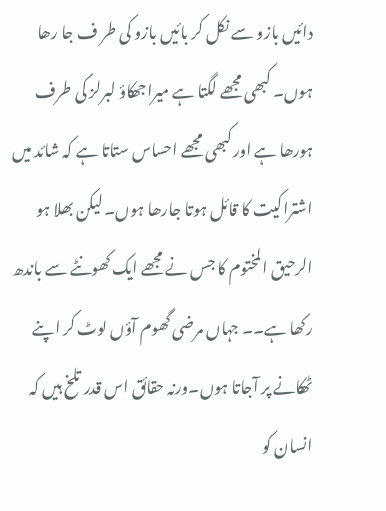دائیں بازو سے نکل کر بائیں بازو کی طر ف جا رھا ہوں۔ کبھی مجھے لگتا ہے میراجھکاؤ لبرلز کی طرف ہورھا ہے اور کبھی مجھے احساس ستاتا ہے کہ شائد میں اشتراکیت کا قائل ہوتا جارھا ہوں۔ لیکن بھلا ہو الرحیق المختوم کا جس نے مجھے ایک کھونٹے سے باندھ رکھا ہے۔۔ جہاں مرضی گھوم آؤں لوٹ کر اپنے ٹھکانے پر آجاتا ہوں۔ورنہ حقائق اس قدر تلخ ہیں کہ انسان کو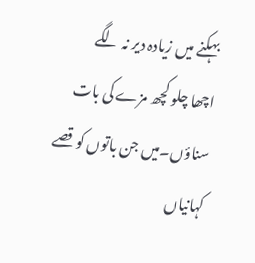بہکنے میں زیادہ دیر نہ لگے
اچھا چلو کچھ مزے کی بات سناؤں۔میں جن باتوں کو قصے کہانیاں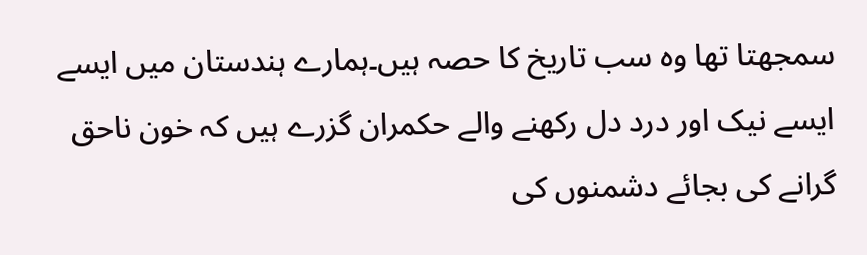سمجھتا تھا وہ سب تاریخ کا حصہ ہیں۔ہمارے ہندستان میں ایسے ایسے نیک اور درد دل رکھنے والے حکمران گزرے ہیں کہ خون ناحق گرانے کی بجائے دشمنوں کی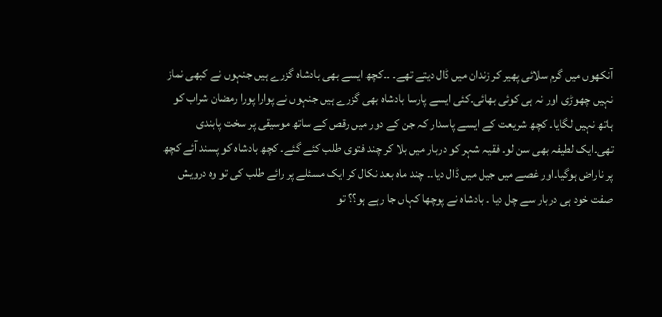آنکھوں میں گرم سلائی پھیر کر زندان میں ڈال دیتے تھے۔ ۔۔کچھ ایسے بھی بادشاہ گزرے ہیں جنہوں نے کبھی نماز نہیں چھوڑی اور نہ ہی کوئی بھائی۔کئی ایسے پارسا بادشاہ بھی گزرے ہیں جنہوں نے پوارا پورا رمضان شراب کو ہاتھ نہیں لگایا۔ کچھ شریعت کے ایسے پاسدار کہ جن کے دور میں رقص کے ساتھ موسیقی پر سخت پابندی تھی۔ایک لطیفہ بھی سن لو۔ فقیہ شہر کو دربار میں بلا کر چند فتوی طلب کئے گئے۔ کچھ بادشاہ کو پسند آئے کچھ پر ناراض ہوگیا۔اور غصے میں جیل میں ڈال دیا۔۔ چند ماہ بعد نکال کر ایک مسئلے پر رائے طلب کی تو وہ درویش صفت خود ہی دربار سے چل دیا ۔ بادشاہ نے پوچھا کہاں جا رہے ہو؟؟ تو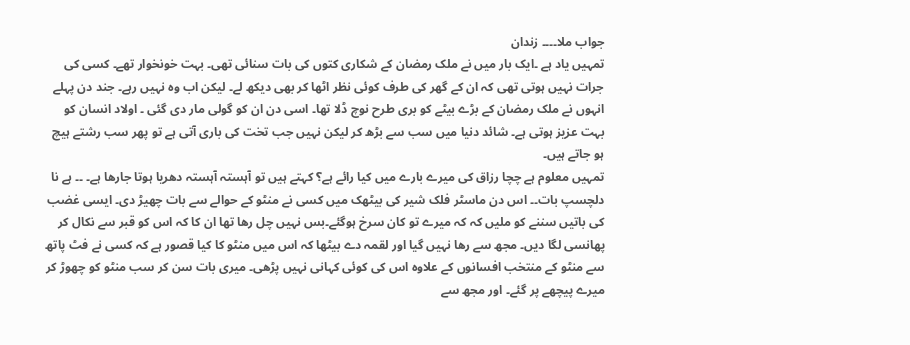جواب ملا۔۔۔۔ زندان
تمہیں یاد ہے ۔ایک بار میں نے ملک رمضان کے شکاری کتوں کی بات سنائی تھی۔ بہت خونخوار تھے۔ کسی کی جرات نہیں ہوتی تھی کہ ان کے گھر کی طرف کوئی نظر اٹھا کر بھی دیکھ لے۔ لیکن اب وہ نہیں رہے۔ جند دن پہلے انہوں نے ملک رمضان کے بڑے بیٹے کو بری طرح نوچ ڈلا تھا۔ اسی دن ان کو گولی مار دی گئی ۔ اولاد انسان کو بہت عزیز ہوتی ہے۔ شائد دنیا میں سب سے بڑھ کر لیکن نہیں جب تخت کی باری آتی ہے تو پھر سب رشتے ہیچ ہو جاتے ہیں۔
تمہیں معلوم ہے چچا رزاق کی میرے بارے میں کیا رائے ہے؟ کہتے ہیں تو آہستہ آہستہ دھریا ہوتا جارھا ہے۔ ۔۔ ہے نا دلچسپ بات۔۔ اس دن ماسٹر فلک شیر کی بیٹھک میں کسی نے منٹو کے حوالے سے بات چھیڑ دی۔ ایسی غضب کی باتیں سننے کو ملیں کہ کہ میرے تو کان سرخ ہوگئے۔بس نہیں چل رھا تھا ان کا کہ اس کو قبر سے نکال کر پھانسی لگا دیں۔ مجھ سے رھا نہیں گیا اور لقمہ دے بیٹھا کہ اس میں منٹو کا کیا قصور ہے کہ کسی نے فٹ پاتھ سے منٹو کے منتخب افسانوں کے علاوہ اس کی کوئی کہانی نہیں پڑھی۔ میری بات سن کر سب منٹو کو چھوڑ کر میرے پیچھے پر گئے۔ اور مجھ سے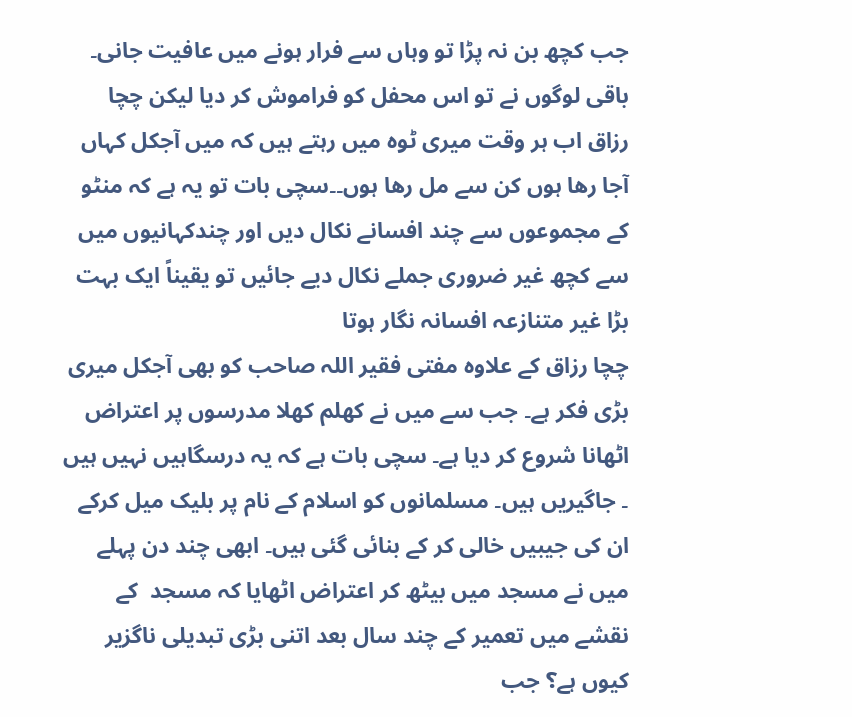جب کچھ بن نہ پڑا تو وہاں سے فرار ہونے میں عافیت جانی۔ باقی لوگوں نے تو اس محفل کو فراموش کر دیا لیکن چچا رزاق اب ہر وقت میری ٹوہ میں رہتے ہیں کہ میں آجکل کہاں آجا رھا ہوں کن سے مل رھا ہوں۔۔سچی بات تو یہ ہے کہ منٹو کے مجموعوں سے چند افسانے نکال دیں اور چندکہانیوں میں سے کچھ غیر ضروری جملے نکال دیے جائیں تو یقیناً ایک بہت بڑا غیر متنازعہ افسانہ نگار ہوتا
چچا رزاق کے علاوہ مفتی فقیر اللہ صاحب کو بھی آجکل میری بڑی فکر ہے۔ جب سے میں نے کھلم کھلا مدرسوں پر اعتراض اٹھانا شروع کر دیا ہے۔ سچی بات ہے کہ یہ درسگاہیں نہیں ہیں ۔ جاگیریں ہیں۔ مسلمانوں کو اسلام کے نام پر بلیک میل کرکے ان کی جیبیں خالی کر کے بنائی گئی ہیں۔ ابھی چند دن پہلے میں نے مسجد میں بیٹھ کر اعتراض اٹھایا کہ مسجد  کے نقشے میں تعمیر کے چند سال بعد اتنی بڑی تبدیلی ناگزیر کیوں ہے؟ جب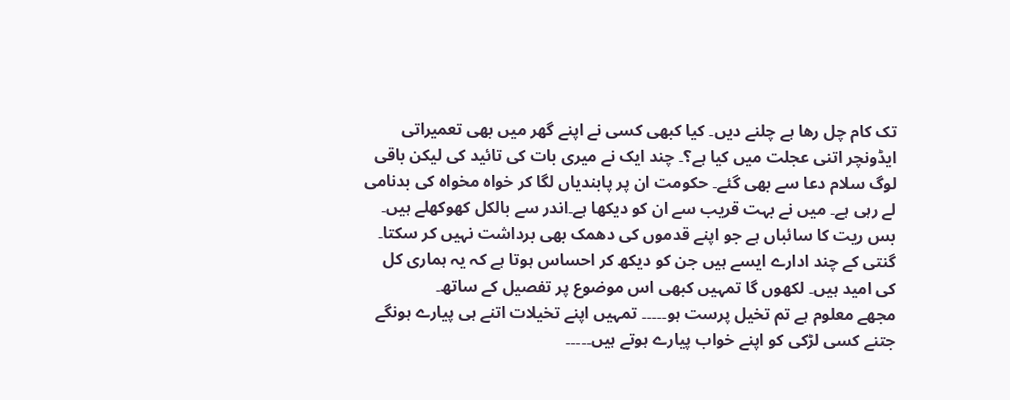تک کام چل رھا ہے چلنے دیں۔ کیا کبھی کسی نے اپنے گھر میں بھی تعمیراتی ایڈونچر اتنی عجلت میں کیا ہے؟۔ چند ایک نے میری بات کی تائید کی لیکن باقی لوگ سلام دعا سے بھی گئے۔ حکومت ان پر پابندیاں لگا کر خواہ مخواہ کی بدنامی لے رہی ہے۔ میں نے بہت قریب سے ان کو دیکھا ہے۔اندر سے بالکل کھوکھلے ہیں۔ بس ریت کا سائباں ہے جو اپنے قدموں کی دھمک بھی برداشت نہیں کر سکتا۔ گنتی کے چند ادارے ایسے ہیں جن کو دیکھ کر احساس ہوتا ہے کہ یہ ہماری کل کی امید ہیں۔ لکھوں گا تمہیں کبھی اس موضوع پر تفصیل کے ساتھ۔
مجھے معلوم ہے تم تخیل پرست ہو۔۔۔۔۔ تمہیں اپنے تخیلات اتنے ہی پیارے ہونگے جتنے کسی لڑکی کو اپنے خواب پیارے ہوتے ہیں۔۔۔۔۔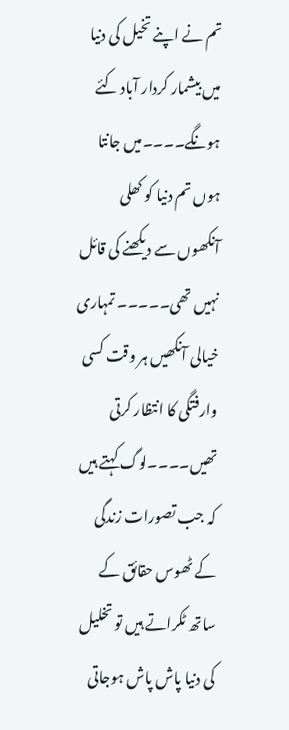تم نے اپنے تخیل کی دنیا میں بیشمار کردار آباد کئے ہونگے۔۔۔۔میں جانتا ہوں تم دنیا کو کھلی آنکھوں سے دیکھنے کی قائل نہیں تھی۔۔۔۔۔ تمہاری خیالی آنکھیں ہر وقت کسی وارفتگی کا انتظار کرتی تھیں۔۔۔۔لوگ کہتے ہیں کہ جب تصورات زندگی کے ٹھوس حقائق کے ساتھ ٹکراتے ہیں تو تخلیل کی دنیا پاش پاش ہوجاتی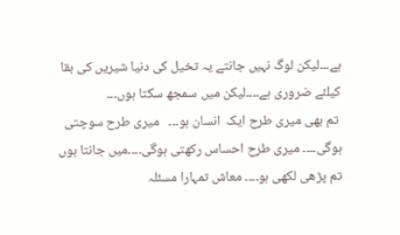ہے۔۔۔لیکن لوگ نہیں جانتے یہ تخیل کی دنیا شیریں کی بقا کیلئے ضروری ہے۔۔۔۔لیکن میں سمجھ سکتا ہوں۔۔۔
 تم بھی میری طرح ایک  انسان ہو۔۔۔   میری طرح سوچتی ہوگی۔۔۔۔ میری طرح احساس رکھتی ہوگی۔۔۔۔میں جانتا ہوں تم پڑھی لکھی ہو۔۔۔۔ معاش تمہارا مسئلہ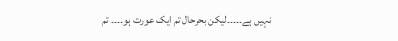نہیں ہے۔۔۔۔۔لیکن بحرحال تم ایک عورت ہو۔۔۔۔ تم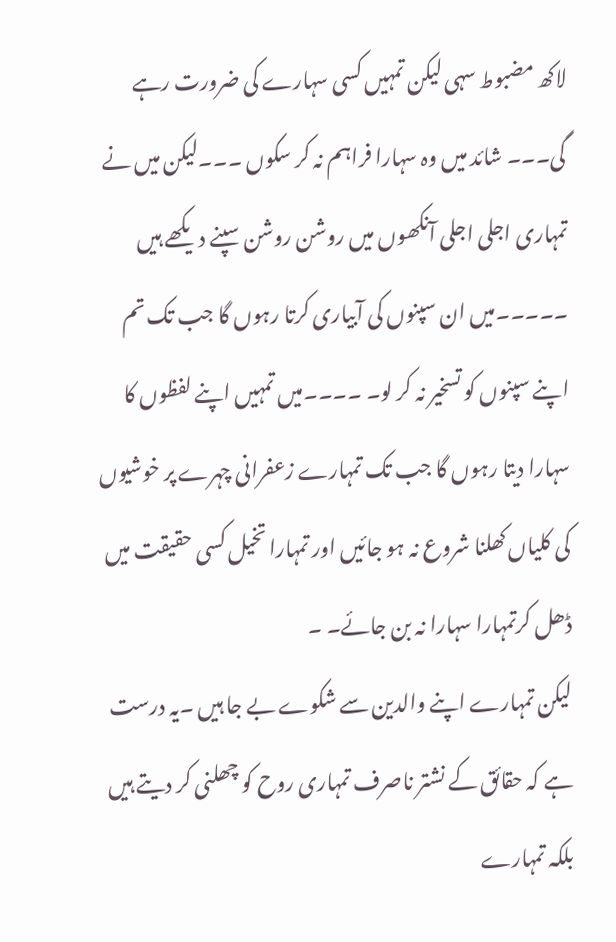لاکھ مضبوط سہی لیکن تمہیں کسی سہارے کی ضرورت رہے گی۔۔۔ شائد میں وہ سہارا فراہم نہ کر سکوں ۔۔۔لیکن میں نے تمہاری اجلی اجلی آنکھوں میں روشن روشن سپنے دیکھے ہیں ۔۔۔۔۔میں ان سپنوں کی آبیاری کرتا رہوں گا جب تک تم اپنے سپنوں کو تسخیر نہ کر لو۔ ۔۔۔۔میں تمہیں اپنے لفظوں کا سہارا دیتا رہوں گا جب تک تمہارے زعفرانی چہرے پر خوشیوں کی کلیاں کھلنا شروع نہ ہو جائیں اور تمہارا تخیل کسی حقیقت میں ڈھل کرتمہارا سہارا نہ بن جائے۔ ۔
لیکن تمہارے اپنے والدین سے شکوے بے جا ہیں ۔یہ درست ہے کہ حقائق کے نشتر ناصرف تمہاری روح کو چھلنی کر دیتے ہیں بلکہ تمہارے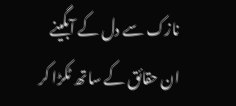نازک سے دل کے آبگینے ان حقائق کے ساتھ ٹکڑا کر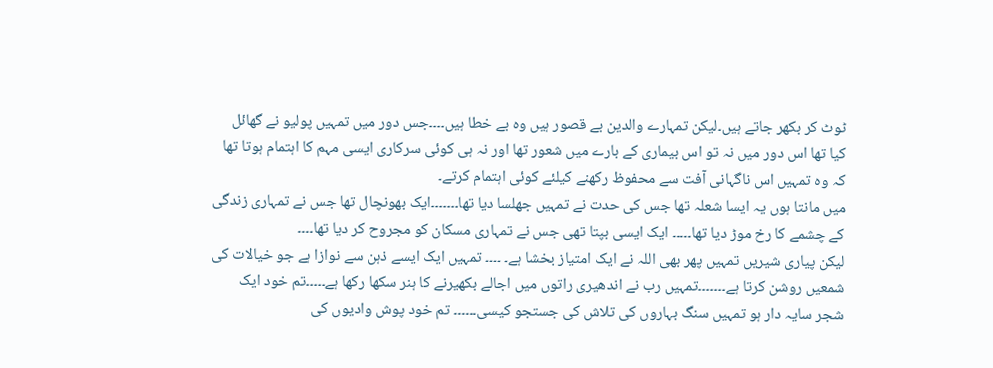ٹوٹ کر بکھر جاتے ہیں۔لیکن تمہارے والدین بے قصور ہیں وہ بے خطا ہیں۔۔۔۔جس دور میں تمہیں پولیو نے گھائل کیا تھا اس دور میں نہ تو اس بیماری کے بارے میں شعور تھا اور نہ ہی کوئی سرکاری ایسی مہم کا اہتمام ہوتا تھا کہ وہ تمہیں اس ناگہانی آفت سے محفوظ رکھنے کیلئے کوئی اہتمام کرتے۔
میں مانتا ہوں یہ ایسا شعلہ تھا جس کی حدت نے تمہیں جھلسا دیا تھا۔۔۔۔۔۔۔ایک بھونچال تھا جس نے تمہاری زندگی کے چشمے کا رخ موڑ دیا تھا۔۔۔۔۔ ایک ایسی بپتا تھی جس نے تمہاری مسکان کو مجروح کر دیا تھا۔۔۔۔
لیکن پیاری شیریں تمہیں پھر بھی اللہ نے ایک امتیاز بخشا ہے۔ ۔۔۔۔ تمہیں ایک ایسے ذہن سے نوازا ہے جو خیالات کی شمعیں روشن کرتا ہے۔۔۔۔۔۔۔تمہیں رب نے اندھیری راتوں میں اجالے بکھیرنے کا ہنر سکھا رکھا ہے۔۔۔۔۔تم خود ایک شجر سایہ دار ہو تمہیں سنگ بہاروں کی تلاش کی جستجو کیسی۔۔۔۔۔۔ تم خود پوش وادیوں کی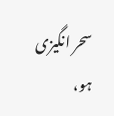سحر انگیزی ہو،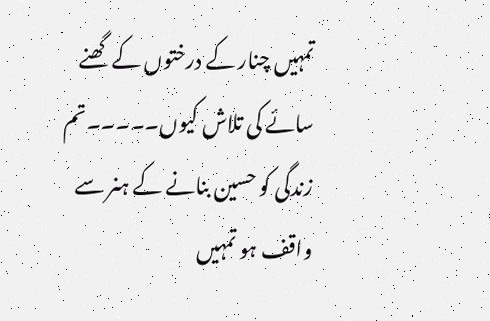تمہیں چنار کے درختوں کے گھنے سائے کی تلاش کیوں۔۔۔۔۔تم زندگی کو حسین بنانے کے ہنر سے واقف ہو تمہیں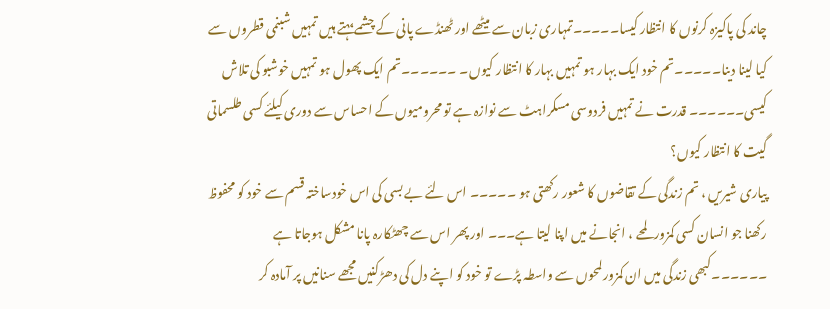چاند کی پاکیزہ کرنوں کا انتظار کیسا۔۔۔۔۔تمہاری زبان سے میٹھے اور ٹھنڈے پانی کے چشمے بہتے ہیں تمہیں شبنمی قطروں سے کیا لینا دینا۔۔۔۔۔تم خود ایک بہار ہو تمہیں بہار کا انتظار کیوں۔ ۔۔۔۔۔۔تم ایک پھول ہو تمہیں خوشبو کی تلاش کیسی۔۔۔۔۔۔ قدرت نے تمہیں فردوسی مسکراہٹ سے نوازہ ہے تو محرومیوں کے احساس سے دوری کیلئے کسی طلسماتی گیت کا انتظار کیوں؟
پیاری شیریں ، تم زندگی کے تقاضوں کا شعور رکھتی ہو ۔۔۔۔۔ اس لئے بے بسی کی اس خودساختہ قسم سے خود کو محفوظ رکھنا جو انسان کسی کمزور لمحے ، انجانے میں اپنا لیتا ہے۔۔۔ اور پھر اس سے چھٹکارہ پانا مشکل ہوجاتا ہے ۔۔۔۔۔۔کبھی زندگی میں ان کمزور لمحوں سے واسطہ پڑے تو خود کو اپنے دل کی دھڑکنیں مجھے سنانیں پر آمادہ کر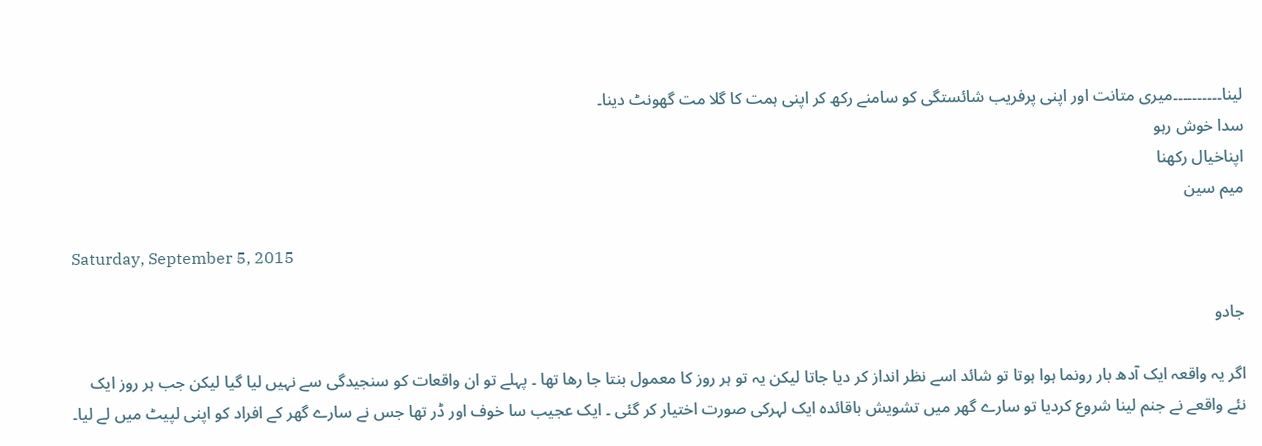لینا۔۔۔۔۔۔۔۔۔۔میری متانت اور اپنی پرفریب شائستگی کو سامنے رکھ کر اپنی ہمت کا گلا مت گھونٹ دینا۔
سدا خوش رہو
اپناخیال رکھنا
میم سین

Saturday, September 5, 2015

جادو

اگر یہ واقعہ ایک آدھ بار رونما ہوا ہوتا تو شائد اسے نظر انداز کر دیا جاتا لیکن یہ تو ہر روز کا معمول بنتا جا رھا تھا ۔ پہلے تو ان واقعات کو سنجیدگی سے نہیں لیا گیا لیکن جب ہر روز ایک نئے واقعے نے جنم لینا شروع کردیا تو سارے گھر میں تشویش باقائدہ ایک لہرکی صورت اختیار کر گئی ۔ ایک عجیب سا خوف اور ڈر تھا جس نے سارے گھر کے افراد کو اپنی لپیٹ میں لے لیا۔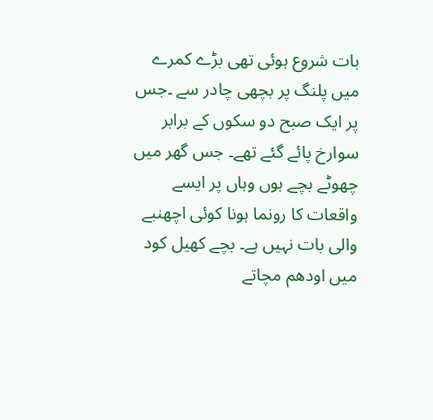بات شروع ہوئی تھی بڑے کمرے میں پلنگ پر بچھی چادر سے ۔جس پر ایک صبح دو سکوں کے برابر سوارخ پائے گئے تھے۔ جس گھر میں چھوٹے بچے ہوں وہاں پر ایسے واقعات کا رونما ہونا کوئی اچھنبے والی بات نہیں ہے۔ بچے کھیل کود میں اودھم مچاتے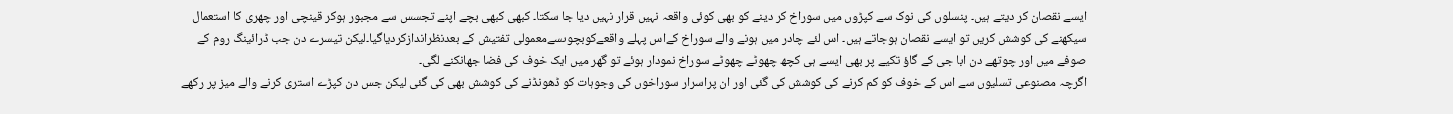ایسے نقصان کر دیتے ہیں۔ پنسلوں کی نوک سے کپڑوں میں سوراخ کر دینے کو بھی کوئی واقعہ نہیں قرار نہیں دیا جا سکتا۔ کبھی کبھی بچے اپنے تجسس سے مجبور ہوکر قینچی اور چھری کا استعمال سیکھنے کی کوشش کریں تو ایسے نقصان ہوجاتے ہیں۔ اس لئے چادر میں ہونے والے سوراخ کےاس پہلے واقعےکوبچوںسےمعمولی تفتیش کے بعدنظراندازکردیاگیا۔لیکن تیسرے دن جب ڈرائینگ روم کے صوفے میں اور چوتھے دن ابا جی کے گاؤ تکیے پر بھی ایسے ہی کچھ چھوٹے چھوٹے سوراخ نمودار ہوئے تو گھر میں ایک خوف کی فضا جھانکنے لگی۔
اگرچہ مصنوعی تسلیوں سے اس کے خوف کو کم کرنے کی کوشش کی گئی اور ان پراسرار سوراخوں کی وجوہات کو ڈھونڈنے کی کوشش بھی کی گئی لیکن جس دن کپڑے استری کرنے والے میز پر رکھے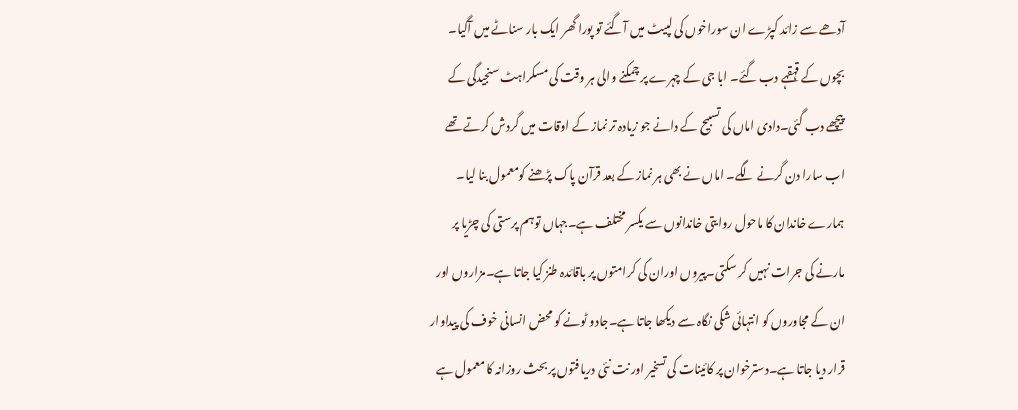آدھے سے زائد کپڑے ان سوراخوں کی لپیٹ میں آگئے تو پورا گھر ایک بار سناٹے میں آگیا۔ بچوں کے قہقہے دب گئے۔ ابا جی کے چہرے پر چمکنے والی ہر وقت کی مسکراہٹ سنجیدگی کے پیچھے دب گئی۔دادی اماں کی تسبیح کے دانے جو زیادہ تر نماز کے اوقات میں گردش کرتے تھے اب سارا دن گرنے لگے۔ اماں نے بھی ہر نماز کے بعد قرآن پاک پڑھنے کومعمول بنا لیا۔
ہمارے خاندان کا ماحول روایتی خاندانوں سے یکسر مختلف ہے۔جہاں توہم پرستی کی چڑیا پر مارنے کی جرات نہیں کر سکتی۔پیروں اوران کی کرامتوں پر باقائدہ طنز کیا جاتا ہے۔مزاروں اور ان کے مجاوروں کو انتہائی شکی نگاہ سے دیکھا جاتا ہے۔جادو ٹونے کو محض انسانی خوف کی پیداوار قرار دیا جاتا ہے۔دسترخوان پر کائینات کی تسخیر اور نت نئی دریافتوں پر بحث روزانہ کا معمول ہے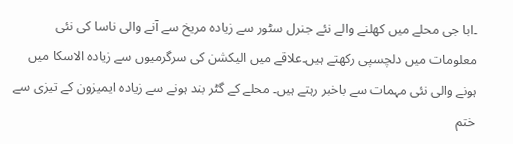۔ابا جی محلے میں کھلنے والے نئے جنرل سٹور سے زیادہ مریخ سے آنے والی ناسا کی نئی معلومات میں دلچسپی رکھتے ہیں۔علاقے میں الیکشن کی سرگرمیوں سے زیادہ الاسکا میں ہونے والی نئی مہمات سے باخبر رہتے ہیں۔ محلے کے گٹر بند ہونے سے زیادہ ایمیزون کے تیزی سے ختم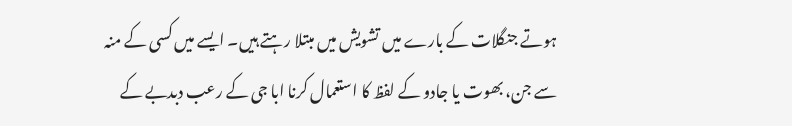ہوتے جنگلات کے بارے میں تشویش میں مبتلا رہتے ہیں۔ ایسے میں کسی کے منہ سے جن، بھوت یا جادو کے لفظ کا استعمال کرنا ابا جی کے رعب دبدبے کے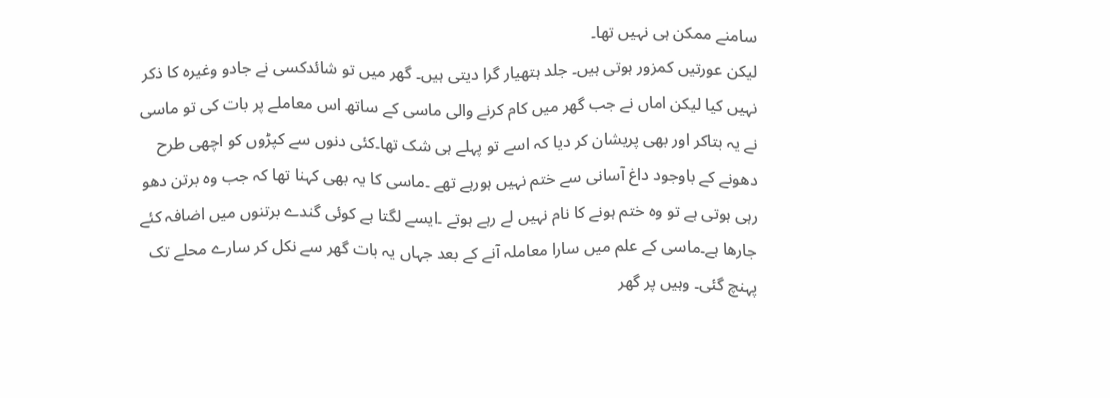سامنے ممکن ہی نہیں تھا۔
لیکن عورتیں کمزور ہوتی ہیں۔ جلد ہتھیار گرا دیتی ہیں۔ گھر میں تو شائدکسی نے جادو وغیرہ کا ذکر نہیں کیا لیکن اماں نے جب گھر میں کام کرنے والی ماسی کے ساتھ اس معاملے پر بات کی تو ماسی نے یہ بتاکر اور بھی پریشان کر دیا کہ اسے تو پہلے ہی شک تھا۔کئی دنوں سے کپڑوں کو اچھی طرح دھونے کے باوجود داغ آسانی سے ختم نہیں ہورہے تھے ۔ماسی کا یہ بھی کہنا تھا کہ جب وہ برتن دھو رہی ہوتی ہے تو وہ ختم ہونے کا نام نہیں لے رہے ہوتے ۔ایسے لگتا ہے کوئی گندے برتنوں میں اضافہ کئے جارھا ہے۔ماسی کے علم میں سارا معاملہ آنے کے بعد جہاں یہ بات گھر سے نکل کر سارے محلے تک پہنچ گئی۔ وہیں پر گھر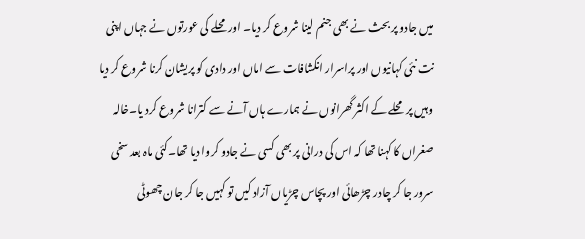میں جادو پر بحث نے بھی جنم لینا شروع کر دیا۔ اور محلے کی عورتوں نے جہاں اپنی نت نئی کہانیوں اور پراسرار انکشافات سے اماں اور دادی کو پریشان کرنا شروع کر دیا وہیں پر محلے کے اکثر گھرانوں نے ہمارے ہاں آنے سے کترانا شروع کرد یا۔خالہ صغراں کا کہنا تھا کہ اس کی درانی پر بھی کسی نے جادو کروا دیا تھا۔کئی ماہ بعد سخی سرور جا کر چادر چڑھائی اور پچاس چڑیاں آزاد کیں تو کہیں جا کر جان چھوٹی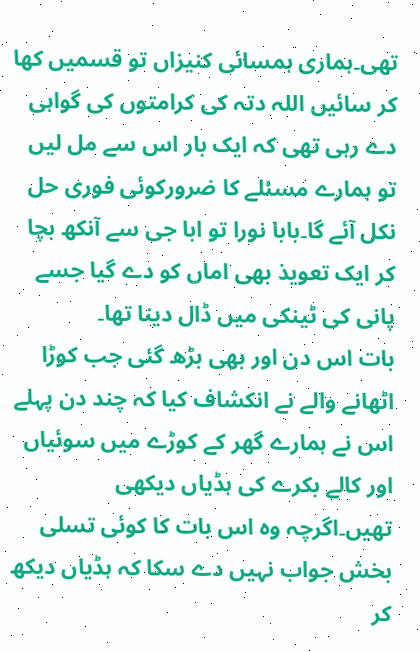تھی۔ہماری ہمسائی کنیزاں تو قسمیں کھا کر سائیں اللہ دتہ کی کرامتوں کی گواہی دے رہی تھی کہ ایک بار اس سے مل لیں تو ہمارے مسئلے کا ضرورکوئی فوری حل نکل آئے گا۔بابا نورا تو ابا جی سے آنکھ بچا کر ایک تعویذ بھی اماں کو دے گیا جسے پانی کی ٹینکی میں ڈال دینا تھا۔
بات اس دن اور بھی بڑھ گئی جب کوڑا اٹھانے والے نے انکشاف کیا کہ چند دن پہلے اس نے ہمارے گھر کے کوڑے میں سوئیاں اور کالے بکرے کی ہڈیاں دیکھی تھیں۔اگرچہ وہ اس بات کا کوئی تسلی بخش جواب نہیں دے سکا کہ ہڈیاں دیکھ کر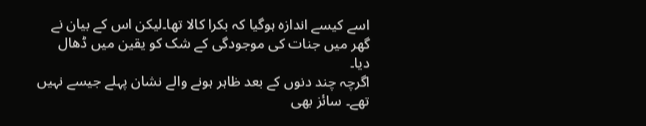اسے کیسے اندازہ ہوگیا کہ بکرا کالا تھا۔لیکن اس کے بیان نے گھر میں جنات کی موجودگی کے شک کو یقین میں ڈھال دیا۔
اگرچہ چند دنوں کے بعد ظاہر ہونے والے نشان پہلے جیسے نہیں تھے۔ سائز بھی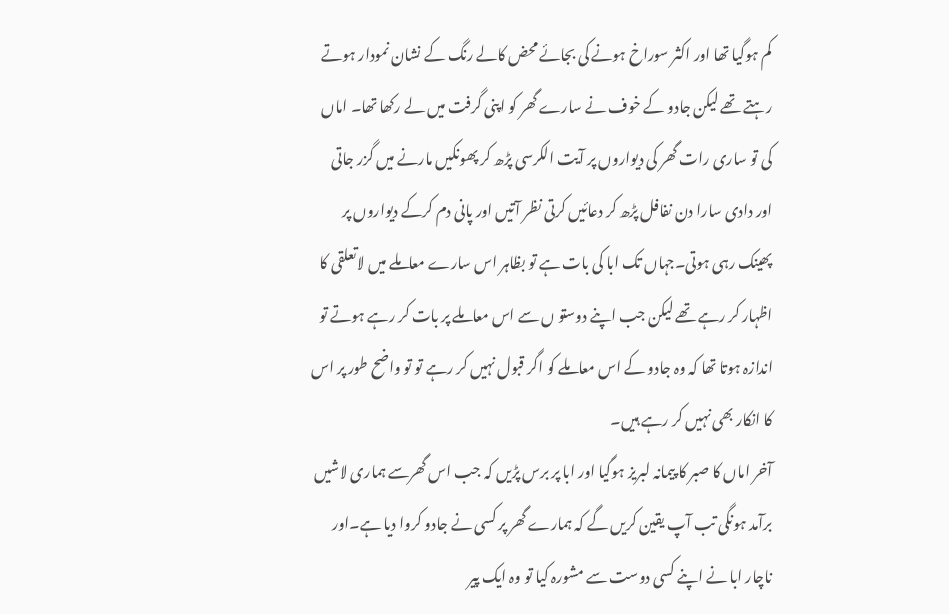کم ہوگیا تھا اور اکثر سوراخ ہونے کی بجائے محض کالے رنگ کے نشان نمودار ہوتے رہتے تھے لیکن جادو کے خوف نے سارے گھر کو اپنی گرفت میں لے رکھا تھا۔ اماں کی تو ساری رات گھر کی دیواروں پر آیت الکرسی پڑھ کر پھونکیں مارنے میں گزر جاتی اور دادی سارا دن نفافل پڑھ کر دعائیں کرتی نظر آتیں اور پانی دم کرکے دیواروں پر پھینک رہی ہوتی۔جہاں تک ابا کی بات ہے تو بظاہر اس سارے معاملے میں لاتعلقی کا اظہار کر رہے تھے لیکن جب اپنے دوستو ں سے اس معاملے پر بات کر رہے ہوتے تو اندازہ ہوتا تھا کہ وہ جادو کے اس معاملے کو اگر قبول نہیں کر رہے تو تو واضح طور پر اس کا انکار بھی نہیں کر رہے ہیں۔
آخر اماں کا صبر کا پیمانہ لبریز ہوگیا اور ابا پر برس پڑیں کہ جب اس گھرسے ہماری لاشیں برآمد ہونگی تب آپ یقین کریں گے کہ ہمارے گھر پر کسی نے جادو کروا دیا ہے۔اور ناچار ابا نے اپنے کسی دوست سے مشورہ کیا تو وہ ایک پیر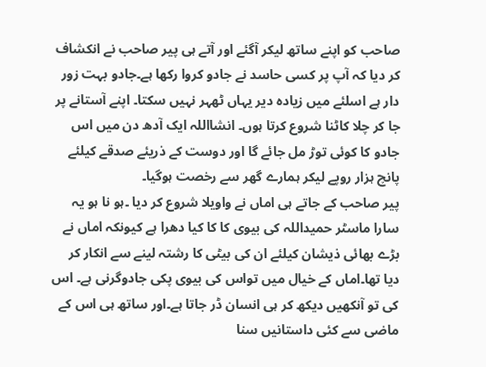صاحب کو اپنے ساتھ لیکر آگئے اور آتے ہی پیر صاحب نے انکشاف کر دیا کہ آپ پر کسی حاسد نے جادو کروا رکھا ہے۔جادو بہت زور دار ہے اسلئے میں زیادہ دیر یہاں ٹھہر نہیں سکتا۔ اپنے آستانے پر جا کر چلا کاٹنا شروع کرتا ہوں۔ انشااللہ ایک آدھ دن میں اس جادو کا کوئی توڑ مل جائے گا اور دوست کے ذریئے صدقے کیلئے پانچ ہزار روپے لیکر ہمارے گھر سے رخصت ہوگیا۔
پیر صاحب کے جاتے ہی اماں نے واویلا شروع کر دیا ۔ہو نا ہو یہ سارا ماسٹر حمیداللہ کی بیوی کا کا کیا دھرا ہے کیونکہ اماں نے بڑے بھائی ذیشان کیلئے ان کی بیٹی کا رشتہ لینے سے انکار کر دیا تھا۔اماں کے خیال میں تواس کی بیوی پکی جادوگرنی ہے۔ اس کی تو آنکھیں دیکھ کر ہی انسان ڈر جاتا ہے۔اور ساتھ ہی اس کے ماضی سے کئی داستانیں سنا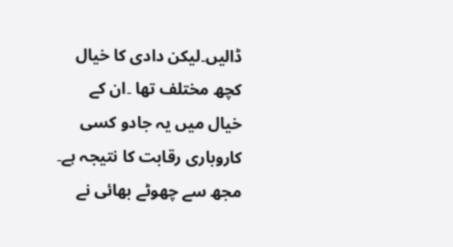ڈالیں۔لیکن دادی کا خیال کچھ مختلف تھا ۔ان کے خیال میں یہ جادو کسی کاروباری رقابت کا نتیجہ ہے۔ مجھ سے چھوٹے بھائی نے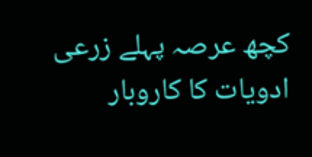کچھ عرصہ پہلے زرعی ادویات کا کاروبار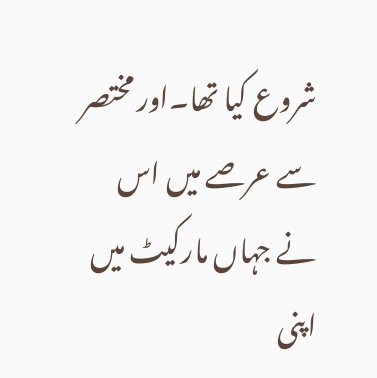شروع کیا تھا۔اور مختصر سے عرصے میں اس نے جہاں مارکیٹ میں اپنی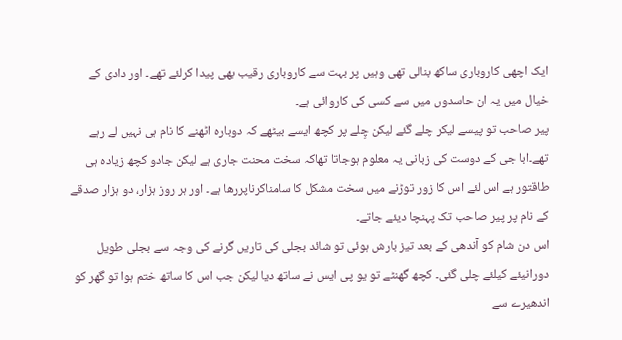ایک اچھی کاروباری ساکھ بنالی تھی وہیں پر بہت سے کاروباری رقیب بھی پیدا کرلئے تھے۔ اور دادی کے خیال میں یہ ان حاسدوں میں سے کسی کی کاروائی ہے۔
پیر صاحب تو پیسے لیکر چلے گئے لیکن چِلے پر کچھ ایسے بیٹھے کہ دوبارہ اٹھنے کا نام ہی نہیں لے رہے تھے۔ابا جی کے دوست کی زبانی یہ معلوم ہوجاتا تھاکہ سخت محنت جاری ہے لیکن جادو کچھ زیادہ ہی طاقتور ہے اس لئے اس کا زور توڑنے میں سخت مشکل کا سامناکرناپررھا ہے۔ اور ہر روز ہزار، دو ہزار صدقے کے نام پر پیر صاحب تک پہنچا دیئے جاتے۔
اس دن شام کو آندھی کے بعد تیز بارش ہوئی تو شائد بجلی کی تاریں گرنے کی وجہ سے بجلی طویل دورانیئے کیلئے چلی گئی۔ کچھ گھنٹے تو یو پی ایس نے ساتھ دیا لیکن جب اس کا ساتھ ختم ہوا تو گھر کو اندھیرے سے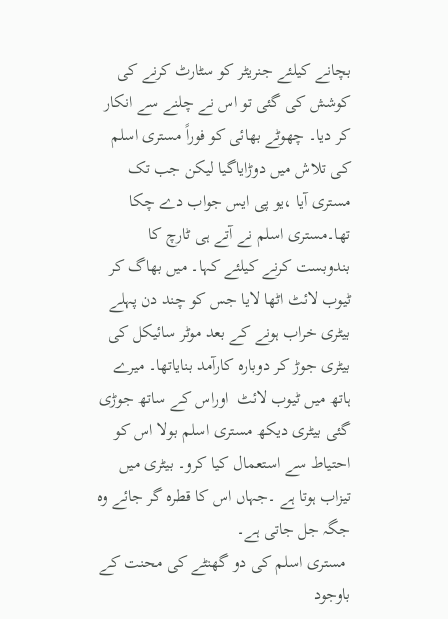بچانے کیلئے جنریٹر کو سٹارٹ کرنے کی کوشش کی گئی تو اس نے چلنے سے انکار کر دیا۔ چھوٹے بھائی کو فوراً مستری اسلم کی تلاش میں دوڑایاگیا لیکن جب تک مستری آیا ،یو پی ایس جواب دے چکا تھا۔مستری اسلم نے آتے ہی ٹارچ کا بندوبست کرنے کیلئے کہا۔ میں بھاگ کر ٹیوب لائٹ اٹھا لایا جس کو چند دن پہلے بیٹری خراب ہونے کے بعد موٹر سائیکل کی بیٹری جوڑ کر دوبارہ کارآمد بنایاتھا۔ میرے ہاتھ میں ٹیوب لائٹ  اوراس کے ساتھ جوڑی گئی بیٹری دیکھ مستری اسلم بولا اس کو احتیاط سے استعمال کیا کرو۔ بیٹری میں تیزاب ہوتا ہے ۔جہاں اس کا قطرہ گر جائے وہ جگہ جل جاتی ہے۔
 مستری اسلم کی دو گھنٹے کی محنت کے باوجود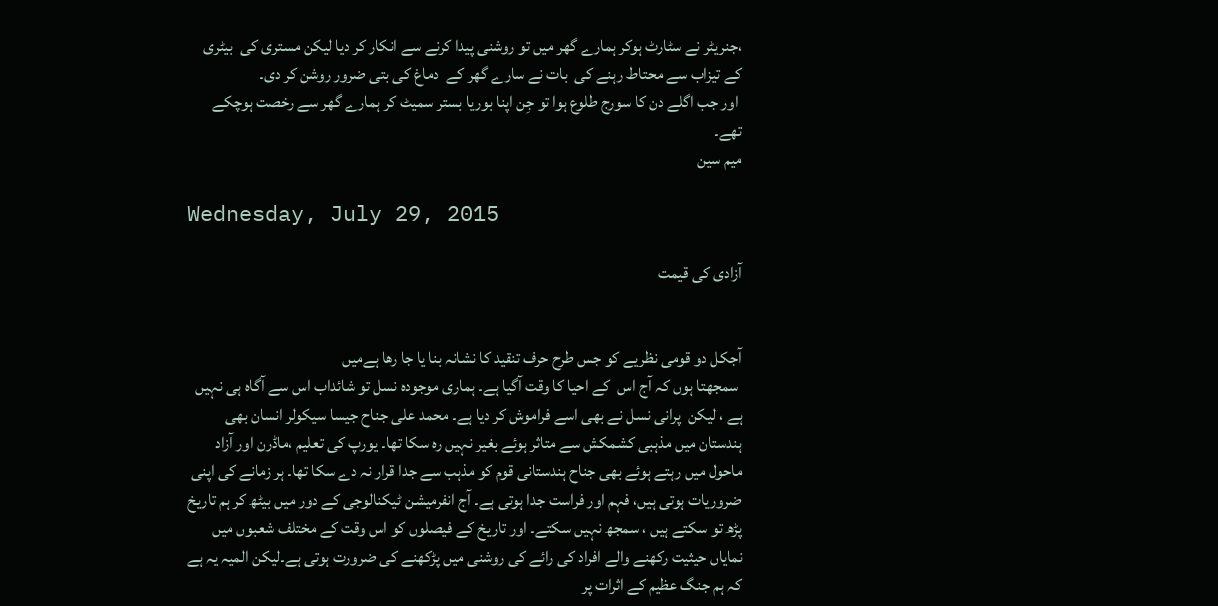،جنریٹر نے سٹارٹ ہوکر ہمارے گھر میں تو روشنی پیدا کرنے سے انکار کر دیا لیکن مستری کی  بیٹری کے تیزاب سے محتاط رہنے کی  بات نے سارے گھر کے  دماغ کی بتی ضرور روشن کر دی۔
 اور جب اگلے دن کا سورج طلوع ہوا تو جِن اپنا بوریا بستر سمیٹ کر ہمارے گھر سے رخصت ہوچکے تھے۔
میم سین

Wednesday, July 29, 2015

آزادی کی قیمت


آجکل دو قومی نظریے کو جس طرح حرف تنقید کا نشانہ بنا یا جا رھا ہےمیں
 سمجھتا ہوں کہ آج اس  کے احیا کا وقت آگیا ہے۔ ہماری موجودہ نسل تو شائداب اس سے آگاہ ہی نہیں ہے ، لیکن  پرانی نسل نے بھی اسے فراموش کر دیا ہے۔ محمد علی جناح جیسا سیکولر انسان بھی ہندستان میں مذہبی کشمکش سے متاثر ہوئے بغیر نہیں رہ سکا تھا۔ یورپ کی تعلیم ،ماڈرن اور آزاد ماحول میں رہتے ہوئے بھی جناح ہندستانی قوم کو مذہب سے جدا قرار نہ دے سکا تھا۔ ہر زمانے کی اپنی ضروریات ہوتی ہیں، فہم اور فراست جدا ہوتی ہے۔ آج انفرمیشن ٹیکنالوجی کے دور میں بیٹھ کر ہم تاریخ پڑھ تو سکتے ہیں ، سمجھ نہیں سکتے۔ اور تاریخ کے فیصلوں کو اس وقت کے مختلف شعبوں میں نمایاں حیثیت رکھنے والے افراد کی رائے کی روشنی میں پڑکھنے کی ضرورت ہوتی ہے۔لیکن المیہ یہ ہے کہ ہم جنگ عظیم کے اثرات پر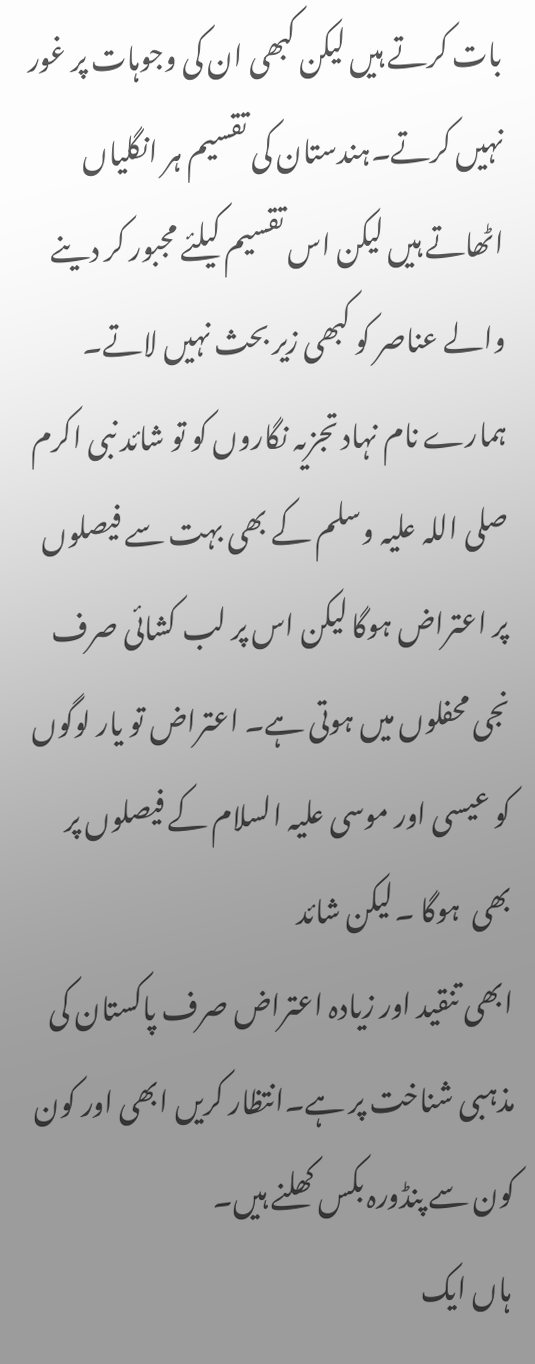بات کرتے ہیں لیکن کبھی ان کی وجوہات پر غور نہیں کرتے۔ہندستان کی تقسیم ہر انگلیاں اٹھاتے ہیں لیکن اس تقسیم کیلئے مجبور کر دینے والے عناصر کو کبھی زیر بحث نہیں لاتے۔ ہمارے نام نہاد تجزیہ نگاروں کو تو شائد نبی اکرم صلی اللہ علیہ وسلم کے بھی بہت سے فیصلوں پر اعتراض ہوگا لیکن اس پر لب کشائی صرف نجی محفلوں میں ہوتی ہے۔ اعتراض تو یار لوگوں کو عیسی اور موسی علیہ السلام کے فیصلوں پر بھی  ہوگا ۔لیکن شائد
ابھی تنقید اور زیادہ اعتراض صرف پاکستان کی مذہبی شناخت پر ہے۔انتظار کریں ابھی اور کون کون سے پنڈورہ بکس کھلنے ہیں۔
 ہاں ایک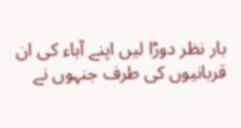بار نظر دوڑا لیں اپنے آباء کی ان قربانیوں کی طرف جنہوں نے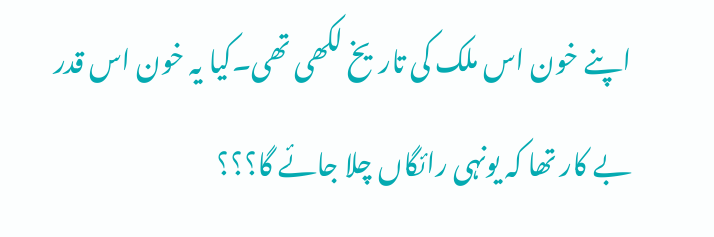اپنے خون اس ملک کی تاریخ لکھی تھی۔کیا یہ خون اس قدر بے کار تھا کہ یونہی رائگاں چلا جائے گا؟؟؟